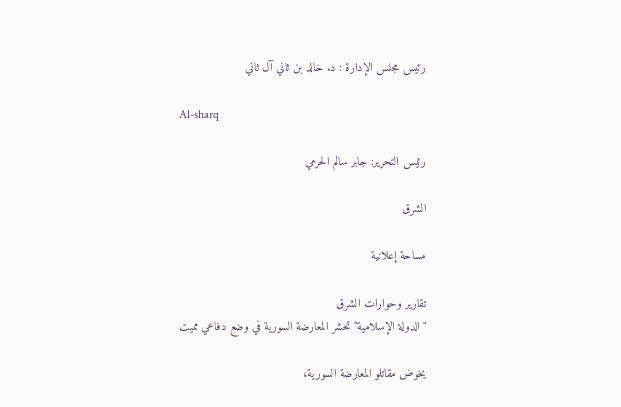رئيس مجلس الإدارة : د. خالد بن ثاني آل ثاني

Al-sharq

رئيس التحرير: جابر سالم الحرمي

الشرق

مساحة إعلانية

تقارير وحوارات الشرق
"الدولة الإسلامية" تحشر المعارضة السورية في وضع دفاعي مميت

يخوض مقاتلو المعارضة السورية،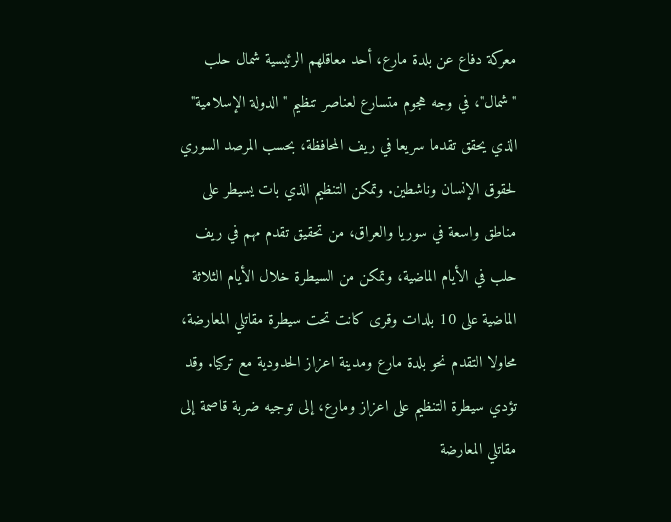معركة دفاع عن بلدة مارع، أحد معاقلهم الرئيسية شمال حلب "شمال"، في وجه هجوم متسارع لعناصر تنظيم "الدولة الإسلامية" الذي يحقق تقدما سريعا في ريف المحافظة، بحسب المرصد السوري لحقوق الإنسان وناشطين. وتمكن التنظيم الذي بات يسيطر على مناطق واسعة في سوريا والعراق، من تحقيق تقدم مهم في ريف حلب في الأيام الماضية، وتمكن من السيطرة خلال الأيام الثلاثة الماضية على 10 بلدات وقرى كانت تحت سيطرة مقاتلي المعارضة، محاولا التقدم نحو بلدة مارع ومدينة اعزاز الحدودية مع تركيا. وقد تؤدي سيطرة التنظيم على اعزاز ومارع، إلى توجيه ضربة قاصمة إلى مقاتلي المعارضة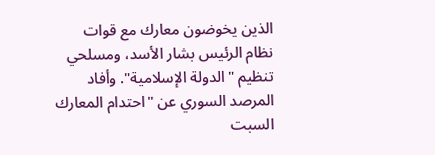الذين يخوضون معارك مع قوات نظام الرئيس بشار الأسد، ومسلحي تنظيم "الدولة الإسلامية". وأفاد المرصد السوري عن "احتدام المعارك السبت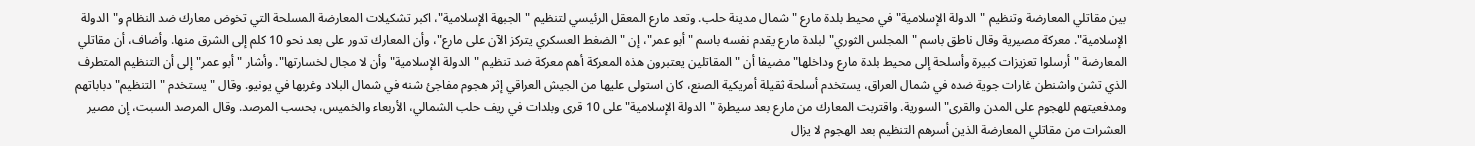بين مقاتلي المعارضة وتنظيم "الدولة الإسلامية" في محيط بلدة مارع " شمال مدينة حلب. وتعد مارع المعقل الرئيسي لتنظيم "الجبهة الإسلامية"، اكبر تشكيلات المعارضة المسلحة التي تخوض معارك ضد النظام و"الدولة الإسلامية". معركة مصيرية وقال ناطق باسم "المجلس الثوري" لبلدة مارع يقدم نفسه باسم "أبو عمر"، إن "الضغط العسكري يتركز الآن على مارع"، وأن المعارك تدور على بعد نحو 10 كلم إلى الشرق منها. وأضاف، أن مقاتلي المعارضة "أرسلوا تعزيزات كبيرة وأسلحة إلى محيط بلدة مارع وداخلها" مضيفا أن "المقاتلين يعتبرون هذه المعركة أهم معركة ضد تنظيم "الدولة الإسلامية" وأن لا مجال لخسارتها". وأشار "أبو عمر" إلى أن التنظيم المتطرف الذي تشن واشنطن غارات جوية ضده في شمال العراق، يستخدم أسلحة ثقيلة أمريكية الصنع، كان استولى عليها من الجيش العراقي إثر هجوم مفاجئ شنه في شمال البلاد وغربها في يونيو. وقال "يستخدم "التنظيم" دباباتهم ومدفعيتهم للهجوم على المدن والقرى" السورية. واقتربت المعارك من مارع بعد سيطرة "الدولة الإسلامية" على 10 قرى وبلدات في ريف حلب الشمالي، الأربعاء والخميس، بحسب المرصد. وقال المرصد السبت، إن مصير العشرات من مقاتلي المعارضة الذين أسرهم التنظيم بعد الهجوم لا يزال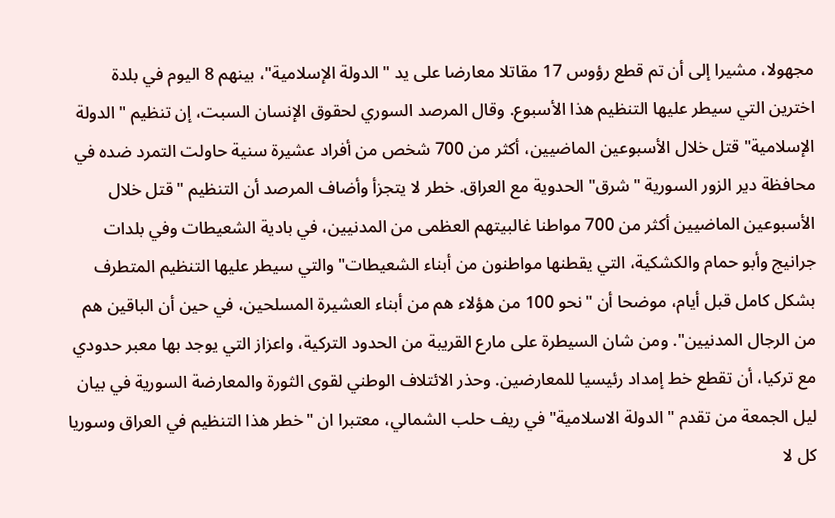مجهولا، مشيرا إلى أن تم قطع رؤوس 17 مقاتلا معارضا على يد "الدولة الإسلامية"، بينهم 8 اليوم في بلدة اخترين التي سيطر عليها التنظيم هذا الأسبوع. وقال المرصد السوري لحقوق الإنسان السبت، إن تنظيم "الدولة الإسلامية" قتل خلال الأسبوعين الماضيين، أكثر من 700 شخص من أفراد عشيرة سنية حاولت التمرد ضده في محافظة دير الزور السورية "شرق" الحدوية مع العراق. خطر لا يتجزأ وأضاف المرصد أن التنظيم "قتل خلال الأسبوعين الماضيين أكثر من 700 مواطنا غالبيتهم العظمى من المدنيين، في بادية الشعيطات وفي بلدات جرانيج وأبو حمام والكشكية، التي يقطنها مواطنون من أبناء الشعيطات" والتي سيطر عليها التنظيم المتطرف بشكل كامل قبل أيام، موضحا أن "نحو 100 من هؤلاء هم من أبناء العشيرة المسلحين، في حين أن الباقين هم من الرجال المدنيين". ومن شان السيطرة على مارع القريبة من الحدود التركية، واعزاز التي يوجد بها معبر حدودي مع تركيا، أن تقطع خط إمداد رئيسيا للمعارضين. وحذر الائتلاف الوطني لقوى الثورة والمعارضة السورية في بيان ليل الجمعة من تقدم "الدولة الاسلامية" في ريف حلب الشمالي، معتبرا ان "خطر هذا التنظيم في العراق وسوريا كل لا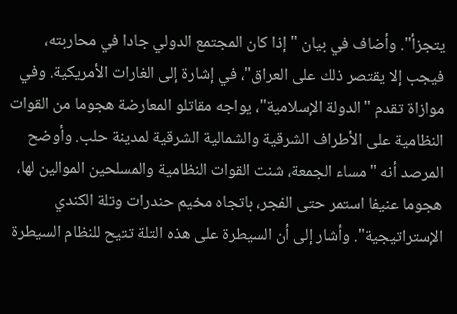يتجزأ". وأضاف في بيان "إذا كان المجتمع الدولي جادا في محاربته، فيجب إلا يقتصر ذلك على العراق"، في إشارة إلى الغارات الأمريكية. وفي موازاة تقدم "الدولة الإسلامية"، يواجه مقاتلو المعارضة هجوما من القوات النظامية على الأطراف الشرقية والشمالية الشرقية لمدينة حلب. وأوضح المرصد أنه "مساء الجمعة، شنت القوات النظامية والمسلحين الموالين لها، هجوما عنيفا استمر حتى الفجر، باتجاه مخيم حندرات وتلة الكندي الإستراتيجية". وأشار إلى أن السيطرة على هذه التلة تتيح للنظام السيطرة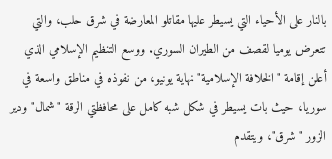بالنار على الأحياء التي يسيطر عليها مقاتلو المعارضة في شرق حلب، والتي تتعرض يوميا لقصف من الطيران السوري. ووسع التنظيم الإسلامي الذي أعلن إقامة "الخلافة الإسلامية" نهاية يونيو، من نفوذه في مناطق واسعة في سوريا، حيث بات يسيطر في شكل شبه كامل على محافظتي الرقة "شمال" ودير الزور "شرق"، ويتقدم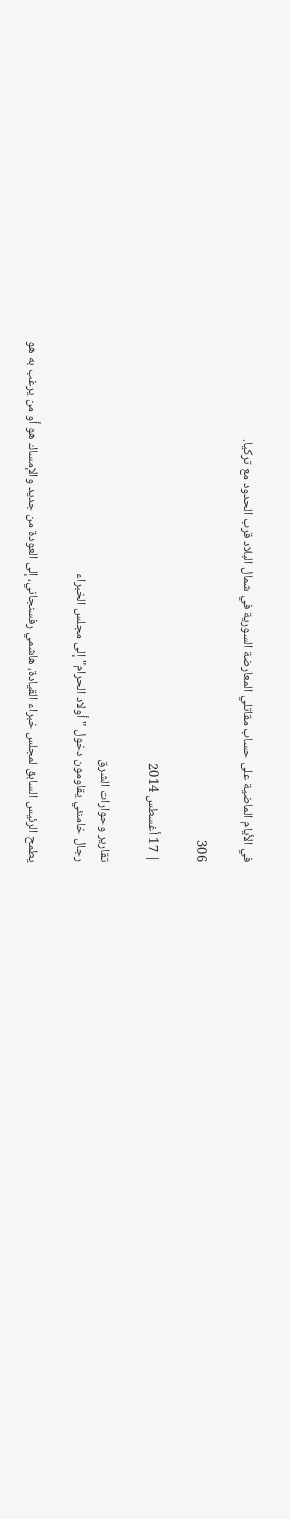في الأيام الماضية على حساب مقاتلي المعارضة السورية في شمال البلاد قرب الحدود مع تركيا.

306

| 17 أغسطس 2014

تقارير وحوارات الشرق
رجال خامنئي يقاومون دخول "أولاد الحرام" إلى مجلس الخبراء

يطمح الرئيس السابق لمجلس خبراء القيادة، هاشمي رفسنجاني، إلى العودة من جديد والإمساك هو أو من يرغب به هو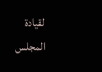لقيادة المجلس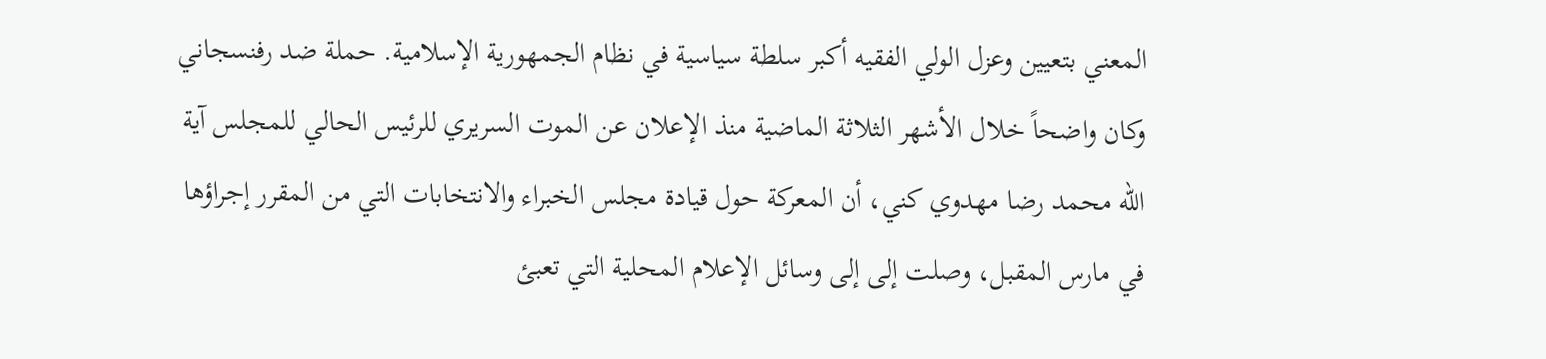المعني بتعيين وعزل الولي الفقيه أكبر سلطة سياسية في نظام الجمهورية الإسلامية. حملة ضد رفنسجاني وكان واضحاً خلال الأشهر الثلاثة الماضية منذ الإعلان عن الموت السريري للرئيس الحالي للمجلس آية الله محمد رضا مهدوي كني، أن المعركة حول قيادة مجلس الخبراء والانتخابات التي من المقرر إجراؤها في مارس المقبل، وصلت إلى إلى وسائل الإعلام المحلية التي تعبئ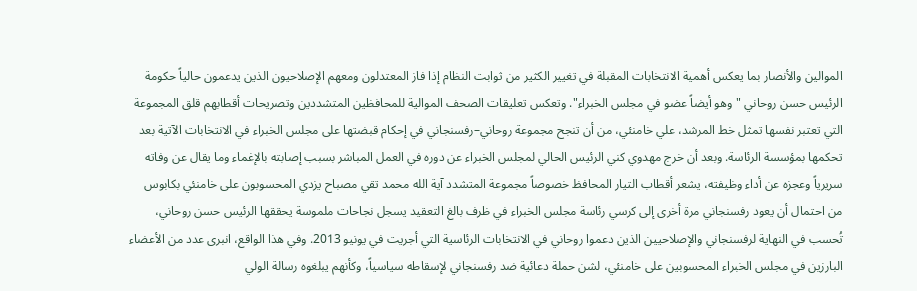الموالين والأنصار بما يعكس أهمية الانتخابات المقبلة في تغيير الكثير من ثوابت النظام إذا فاز المعتدلون ومعهم الإصلاحيون الذين يدعمون حالياً حكومة الرئيس حسن روحاني "وهو أيضاً عضو في مجلس الخبراء". وتعكس تعليقات الصحف الموالية للمحافظين المتشددين وتصريحات أقطابهم قلق المجموعة التي تعتبر نفسها تمثل خط المرشد، علي خامنئي، من أن تنجح مجموعة روحاني–رفسنجاني في إحكام قبضتها على مجلس الخبراء في الانتخابات الآتية بعد تحكمها بمؤسسة الرئاسة. وبعد أن خرج مهدوي كني الرئيس الحالي لمجلس الخبراء عن دوره في العمل المباشر بسبب إصابته بالإغماء وما يقال عن وفاته سريرياً وعجزه عن أداء وظيفته، يشعر أقطاب التيار المحافظ خصوصاً مجموعة المتشدد آية الله محمد تقي مصباح يزدي المحسوبون على خامنئي بكابوس من احتمال أن يعود رفسنجاني مرة أخرى إلى كرسي رئاسة مجلس الخبراء في ظرف بالغ التعقيد يسجل نجاحات ملموسة يحققها الرئيس حسن روحاني، تُحسب في النهاية لرفسنجاني والإصلاحيين الذين دعموا روحاني في الانتخابات الرئاسية التي أجريت في يونيو 2013. وفي هذا الواقع، انبرى عدد من الأعضاء البارزين في مجلس الخبراء المحسوبين على خامنئي، لشن حملة دعائية ضد رفسنجاني لإسقاطه سياسياً، وكأنهم يبلغوه رسالة الولي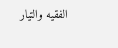الفقيه والتيار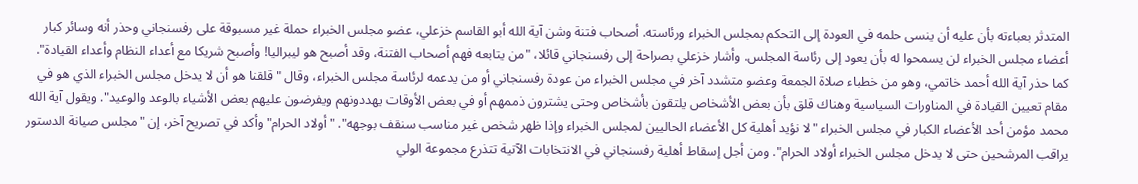المتدثر بعباءته بأن عليه أن ينسى حلمه في العودة إلى التحكم بمجلس الخبراء ورئاسته. أصحاب فتنة وشن آية الله أبو القاسم خزعلي، عضو مجلس الخبراء حملة غير مسبوقة على رفسنجاني وحذر أنه وسائر كبار أعضاء مجلس الخبراء لن يسمحوا له بأن يعود إلى رئاسة المجلس. وأشار خزعلي بصراحة إلى رفسنجاني قائلا، "من يتابعه فهم أصحاب الفتنة، وقد أصبح هو ليبراليا! وأصبح شريكا مع أعداء النظام وأعداء القيادة". كما حذر آية الله أحمد خاتمي، وهو من خطباء صلاة الجمعة وعضو متشدد آخر في مجلس الخبراء من عودة رفسنجاني أو من يدعمه لرئاسة مجلس الخبراء، وقال "قلقنا هو أن لا يدخل مجلس الخبراء الذي هو في مقام تعيين القيادة في المناورات السياسية وهناك قلق بأن بعض الأشخاص يلتقون بأشخاص وحتى يشترون ذممهم أو في بعض الأوقات يهددونهم ويفرضون عليهم بعض الأشياء بالوعد والوعيد". ويقول آية الله محمد مؤمن أحد الأعضاء الكبار في مجلس الخبراء "لا نؤيد أهلية كل الأعضاء الحاليين لمجلس الخبراء وإذا ظهر شخص غير مناسب سنقف بوجهه". "أولاد الحرام" وأكد في تصريح آخر، إن "مجلس صيانة الدستور يراقب المرشحين حتى لا يدخل مجلس الخبراء أولاد الحرام". ومن أجل إسقاط أهلية رفسنجاني في الانتخابات الآتية تتذرع مجموعة الولي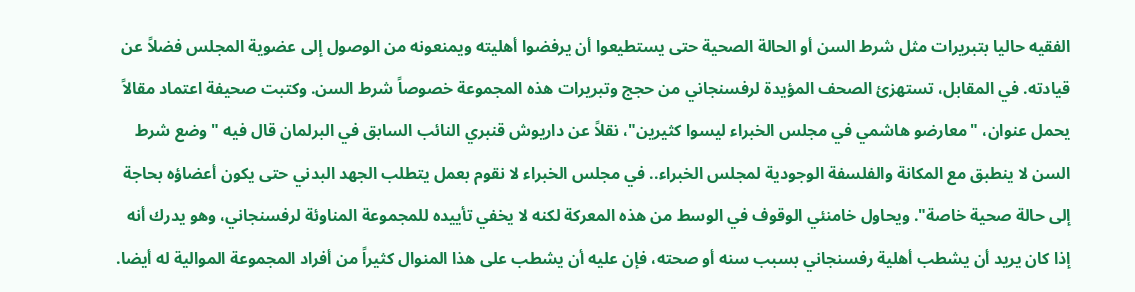الفقيه حاليا بتبريرات مثل شرط السن أو الحالة الصحية حتى يستطيعوا أن يرفضوا أهليته ويمنعونه من الوصول إلى عضوية المجلس فضلاً عن قيادته. في المقابل، تستهزئ الصحف المؤيدة لرفسنجاني من حجج وتبريرات هذه المجموعة خصوصاً شرط السن. وكتبت صحيفة اعتماد مقالاً يحمل عنوان، "معارضو هاشمي في مجلس الخبراء ليسوا كثيرين"، نقلاً عن داريوش قنبري النائب السابق في البرلمان قال فيه "وضع شرط السن لا ينطبق مع المكانة والفلسفة الوجودية لمجلس الخبراء.. في مجلس الخبراء لا نقوم بعمل يتطلب الجهد البدني حتى يكون أعضاؤه بحاجة إلى حالة صحية خاصة". ويحاول خامنئي الوقوف في الوسط من هذه المعركة لكنه لا يخفي تأييده للمجموعة المناوئة لرفسنجاني، وهو يدرك أنه إذا كان يريد أن يشطب أهلية رفسنجاني بسبب سنه أو صحته، فإن عليه أن يشطب على هذا المنوال كثيراً من أفراد المجموعة الموالية له أيضا.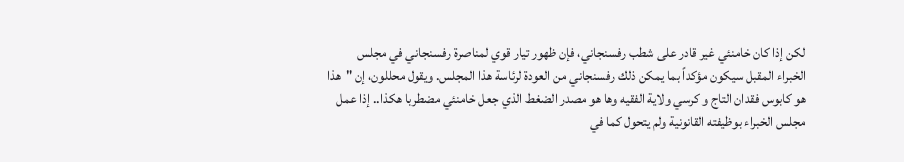لكن إذا كان خامنئي غير قادر على شطب رفسنجاني، فإن ظهور تيار قوي لمناصرة رفسنجاني في مجلس الخبراء المقبل سيكون مؤكداً بما يمكن ذلك رفسنجاني من العودة لرئاسة هذا المجلس. ويقول محللون، إن "هذا هو كابوس فقدان التاج و كرسي ولاية الفقيه وها هو مصدر الضغط الذي جعل خامنئي مضطربا هكذا.. إذا عمل مجلس الخبراء بوظيفته القانونية ولم يتحول كما في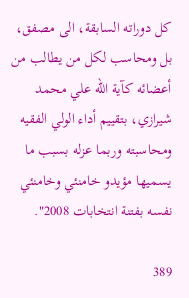كل دوراته السابقة، الى مصفق، بل ومحاسب لكل من يطالب من أعضائه كآية الله علي محمد شيرازي، بتقييم أداء الولي الفقيه ومحاسبته وربما عزله بسبب ما يسميها مؤيدو خامنئي وخامنئي نفسه بفتنة انتخابات 2008".

389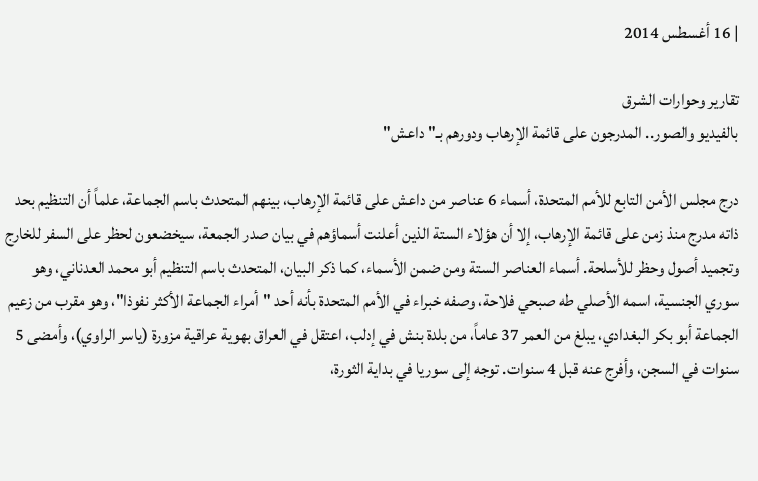| 16 أغسطس 2014

تقارير وحوارات الشرق
بالفيديو والصور.. المدرجون على قائمة الإرهاب ودورهم بـ"داعش"

درج مجلس الأمن التابع للأمم المتحدة، أسماء 6 عناصر من داعش على قائمة الإرهاب، بينهم المتحدث باسم الجماعة، علماً أن التنظيم بحد ذاته مدرج منذ زمن على قائمة الإرهاب، إلا أن هؤلاء الستة الذين أعلنت أسماؤهم في بيان صدر الجمعة، سيخضعون لحظر على السفر للخارج وتجميد أصول وحظر للأسلحة. أسماء العناصر الستة ومن ضمن الأسماء، كما ذكر البيان، المتحدث باسم التنظيم أبو محمد العدناني، وهو سوري الجنسية، اسمه الأصلي طه صبحي فلاحة، وصفه خبراء في الأمم المتحدة بأنه أحد "أمراء الجماعة الأكثر نفوذا"، وهو مقرب من زعيم الجماعة أبو بكر البغدادي، يبلغ من العمر 37 عاماً، من بلدة بنش في إدلب، اعتقل في العراق بهوية عراقية مزورة (ياسر الراوي)، وأمضى 5 سنوات في السجن، وأفرج عنه قبل 4 سنوات. توجه إلى سوريا في بداية الثورة،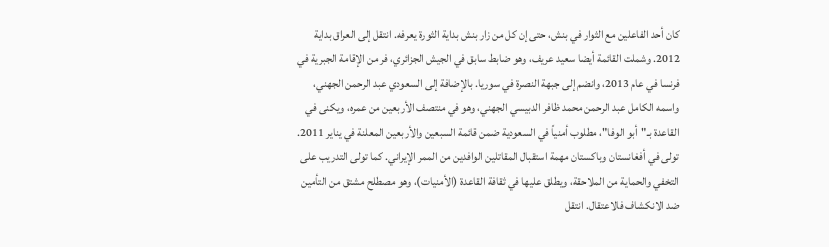كان أحد الفاعلين مع الثوار في بنش، حتى إن كل من زار بنش بداية الثورة يعرفه. انتقل إلى العراق بداية 2012. وشملت القائمة أيضا سعيد عريف، وهو ضابط سابق في الجيش الجزائري، فر من الإقامة الجبرية في فرنسا في عام 2013، وانضم إلى جبهة النصرة في سوريا. بالإضافة إلى السعودي عبد الرحمن الجهني، واسمه الكامل عبد الرحمن محمد ظافر الدبيسي الجهني، وهو في منتصف الأربعين من عمره، ويكنى في القاعدة بـ"أبو الوفا"، مطلوب أمنياً في السعودية ضمن قائمة السبعين والأربعين المعلنة في يناير 2011. تولى في أفغانستان وباكستان مهمة استقبال المقاتلين الوافدين من الممر الإيراني. كما تولى التدريب على التخفي والحماية من الملاحقة، ويطلق عليها في ثقافة القاعدة (الأمنيات)، وهو مصطلح مشتق من التأمين ضد الانكشاف فالاعتقال. انتقل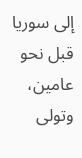إلى سوريا قبل نحو عامين، وتولى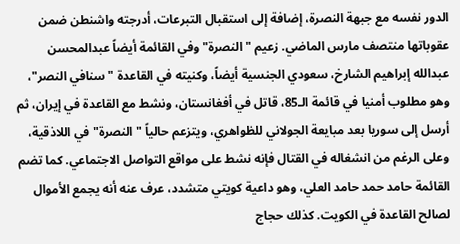الدور نفسه مع جبهة النصرة، إضافة إلى استقبال التبرعات، أدرجته واشنطن ضمن عقوباتها منتصف مارس الماضي. زعيم "النصرة" وفي القائمة أيضاً عبدالمحسن عبدالله إبراهيم الشارخ، سعودي الجنسية أيضاً، وكنيته في القاعدة "سنافي النصر"، وهو مطلوب أمنيا في قائمة الـ85، قاتل في أفغانستان، ونشط مع القاعدة في إيران، ثم أرسل إلى سوريا بعد مبايعة الجولاني للظواهري، ويتزعم حالياً "النصرة" في اللاذقية، وعلى الرغم من انشغاله في القتال فإنه نشط على مواقع التواصل الاجتماعي. كما تضم القائمة حامد حمد حامد العلي، وهو داعية كويتي متشدد، عرف عنه أنه يجمع الأموال لصالح القاعدة في الكويت. كذلك حجاج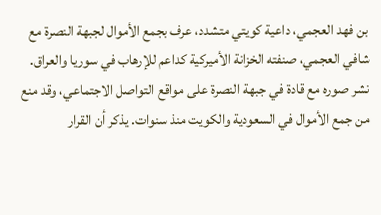بن فهد العجمي، داعية كويتي متشدد، عرف بجمع الأموال لجبهة النصرة مع شافي العجمي، صنفته الخزانة الأميركية كداعم للإرهاب في سوريا والعراق. نشر صوره مع قادة في جبهة النصرة على مواقع التواصل الاجتماعي، وقد منع من جمع الأموال في السعودية والكويت منذ سنوات. يذكر أن القرار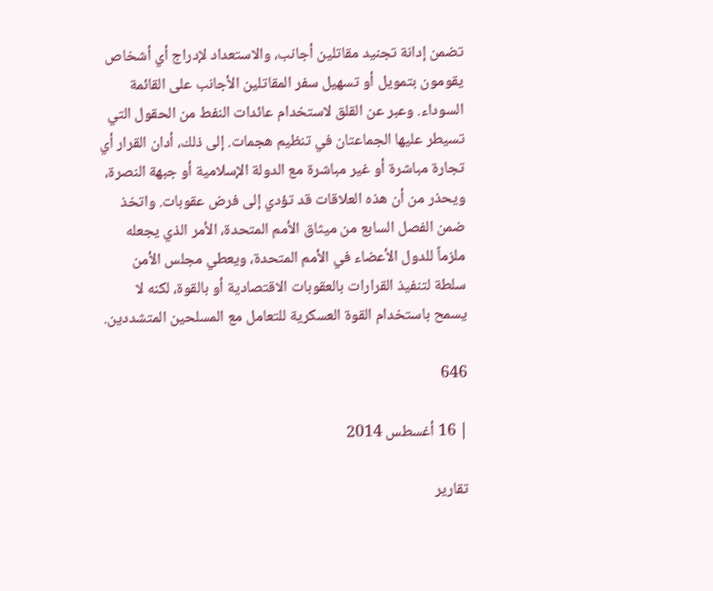تضمن إدانة تجنيد مقاتلين أجانب، والاستعداد لإدراج أي أشخاص يقومون بتمويل أو تسهيل سفر المقاتلين الأجانب على القائمة السوداء. وعبر عن القلق لاستخدام عائدات النفط من الحقول التي تسيطر عليها الجماعتان في تنظيم هجمات. إلى ذلك، أدان القرار أي تجارة مباشرة أو غير مباشرة مع الدولة الإسلامية أو جبهة النصرة، ويحذر من أن هذه العلاقات قد تؤدي إلى فرض عقوبات. واتخذ ضمن الفصل السابع من ميثاق الأمم المتحدة، الأمر الذي يجعله ملزماً للدول الأعضاء في الأمم المتحدة، ويعطي مجلس الأمن سلطة لتنفيذ القرارات بالعقوبات الاقتصادية أو بالقوة، لكنه لا يسمح باستخدام القوة العسكرية للتعامل مع المسلحين المتشددين.

646

| 16 أغسطس 2014

تقارير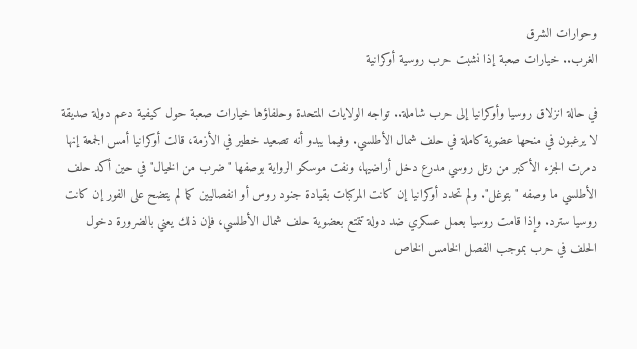وحوارات الشرق
الغرب.. خيارات صعبة إذا نشبت حرب روسية أوكرانية

في حالة انزلاق روسيا وأوكرانيا إلى حرب شاملة.. تواجه الولايات المتحدة وحلفاؤها خيارات صعبة حول كيفية دعم دولة صديقة لا يرغبون في منحها عضوية كاملة في حلف شمال الأطلسي. وفيما يبدو أنه تصعيد خطير في الأزمة، قالت أوكرانيا أمس الجمعة إنها دمرت الجزء الأكبر من رتل روسي مدرع دخل أراضيها، ونفت موسكو الرواية بوصفها "ضرب من الخيال" في حين أكد حلف الأطلسي ما وصفه "بتوغل". ولم تحدد أوكرانيا إن كانت المركبات بقيادة جنود روس أو انفصاليين كما لم يتضح على الفور إن كانت روسيا سترد. وإذا قامت روسيا بعمل عسكري ضد دولة تتمتع بعضوية حلف شمال الأطلسي، فإن ذلك يعني بالضرورة دخول الحلف في حرب بموجب الفصل الخامس الخاص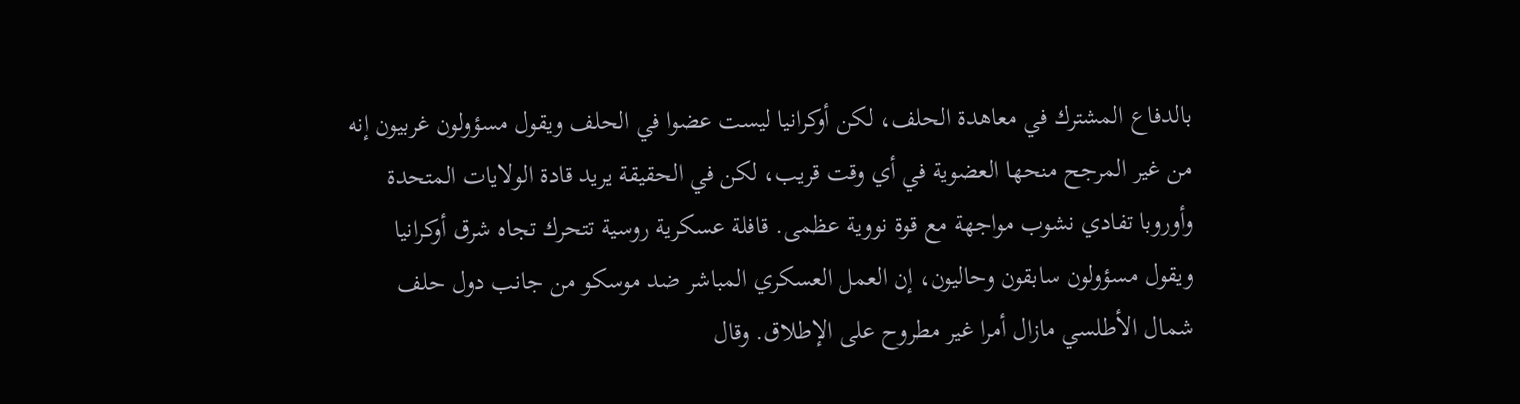بالدفاع المشترك في معاهدة الحلف، لكن أوكرانيا ليست عضوا في الحلف ويقول مسؤولون غربيون إنه من غير المرجح منحها العضوية في أي وقت قريب، لكن في الحقيقة يريد قادة الولايات المتحدة وأوروبا تفادي نشوب مواجهة مع قوة نووية عظمى. قافلة عسكرية روسية تتحرك تجاه شرق أوكرانيا ويقول مسؤولون سابقون وحاليون، إن العمل العسكري المباشر ضد موسكو من جانب دول حلف شمال الأطلسي مازال أمرا غير مطروح على الإطلاق. وقال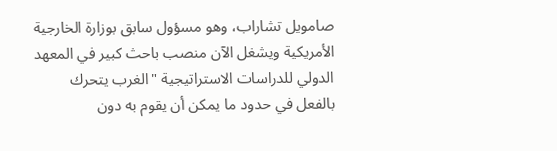صامويل تشاراب، وهو مسؤول سابق بوزارة الخارجية الأمريكية ويشغل الآن منصب باحث كبير في المعهد الدولي للدراسات الاستراتيجية "الغرب يتحرك بالفعل في حدود ما يمكن أن يقوم به دون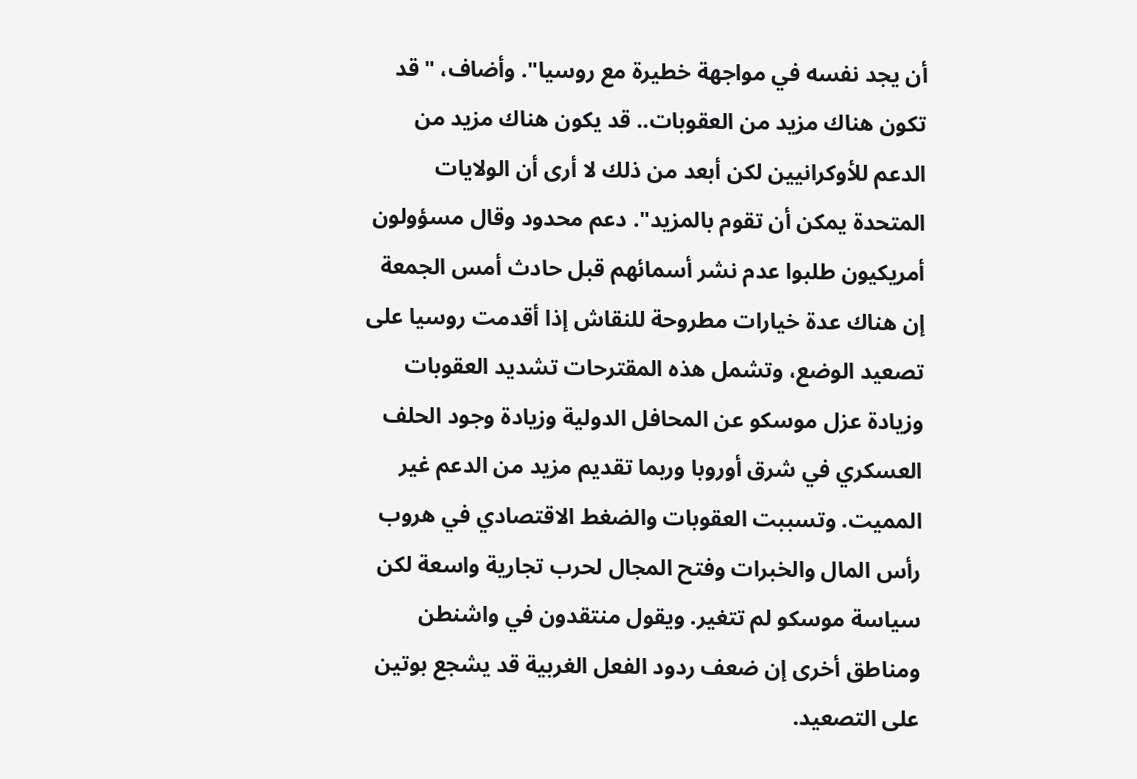أن يجد نفسه في مواجهة خطيرة مع روسيا". وأضاف، "قد تكون هناك مزيد من العقوبات.. قد يكون هناك مزيد من الدعم للأوكرانيين لكن أبعد من ذلك لا أرى أن الولايات المتحدة يمكن أن تقوم بالمزيد". دعم محدود وقال مسؤولون أمريكيون طلبوا عدم نشر أسمائهم قبل حادث أمس الجمعة إن هناك عدة خيارات مطروحة للنقاش إذا أقدمت روسيا على تصعيد الوضع، وتشمل هذه المقترحات تشديد العقوبات وزيادة عزل موسكو عن المحافل الدولية وزيادة وجود الحلف العسكري في شرق أوروبا وربما تقديم مزيد من الدعم غير المميت. وتسببت العقوبات والضغط الاقتصادي في هروب رأس المال والخبرات وفتح المجال لحرب تجارية واسعة لكن سياسة موسكو لم تتغير. ويقول منتقدون في واشنطن ومناطق أخرى إن ضعف ردود الفعل الغربية قد يشجع بوتين على التصعيد.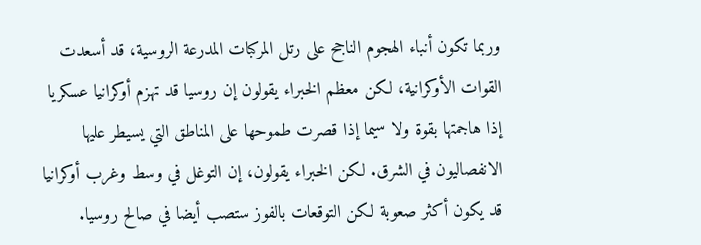وربما تكون أنباء الهجوم الناجح على رتل المركبات المدرعة الروسية، قد أسعدت القوات الأوكرانية، لكن معظم الخبراء يقولون إن روسيا قد تهزم أوكرانيا عسكريا إذا هاجمتها بقوة ولا سيما إذا قصرت طموحها على المناطق التي يسيطر عليها الانفصاليون في الشرق. لكن الخبراء يقولون، إن التوغل في وسط وغرب أوكرانيا قد يكون أكثر صعوبة لكن التوقعات بالفوز ستصب أيضا في صالح روسيا.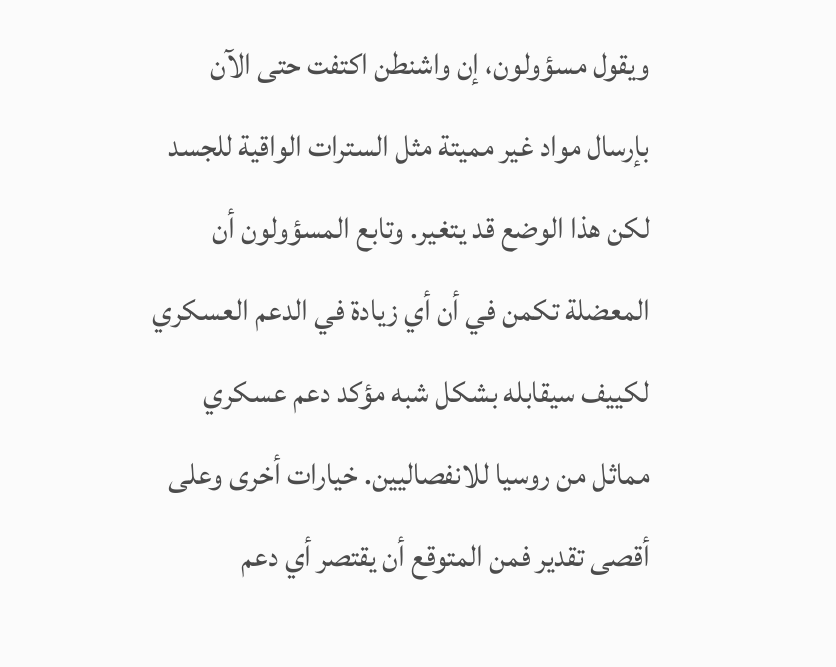ويقول مسؤولون، إن واشنطن اكتفت حتى الآن بإرسال مواد غير مميتة مثل السترات الواقية للجسد لكن هذا الوضع قد يتغير. وتابع المسؤولون أن المعضلة تكمن في أن أي زيادة في الدعم العسكري لكييف سيقابله بشكل شبه مؤكد دعم عسكري مماثل من روسيا للانفصاليين. خيارات أخرى وعلى أقصى تقدير فمن المتوقع أن يقتصر أي دعم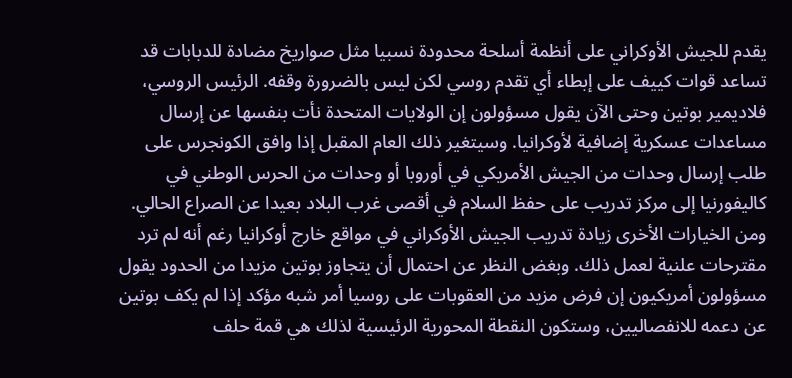يقدم للجيش الأوكراني على أنظمة أسلحة محدودة نسبيا مثل صواريخ مضادة للدبابات قد تساعد قوات كييف على إبطاء أي تقدم روسي لكن ليس بالضرورة وقفه. الرئيس الروسي، فلاديمير بوتين وحتى الآن يقول مسؤولون إن الولايات المتحدة نأت بنفسها عن إرسال مساعدات عسكرية إضافية لأوكرانيا. وسيتغير ذلك العام المقبل إذا وافق الكونجرس على طلب إرسال وحدات من الجيش الأمريكي في أوروبا أو وحدات من الحرس الوطني في كاليفورنيا إلى مركز تدريب على حفظ السلام في أقصى غرب البلاد بعيدا عن الصراع الحالي. ومن الخيارات الأخرى زيادة تدريب الجيش الأوكراني في مواقع خارج أوكرانيا رغم أنه لم ترد مقترحات علنية لعمل ذلك. وبغض النظر عن احتمال أن يتجاوز بوتين مزيدا من الحدود يقول مسؤولون أمريكيون إن فرض مزيد من العقوبات على روسيا أمر شبه مؤكد إذا لم يكف بوتين عن دعمه للانفصاليين، وستكون النقطة المحورية الرئيسية لذلك هي قمة حلف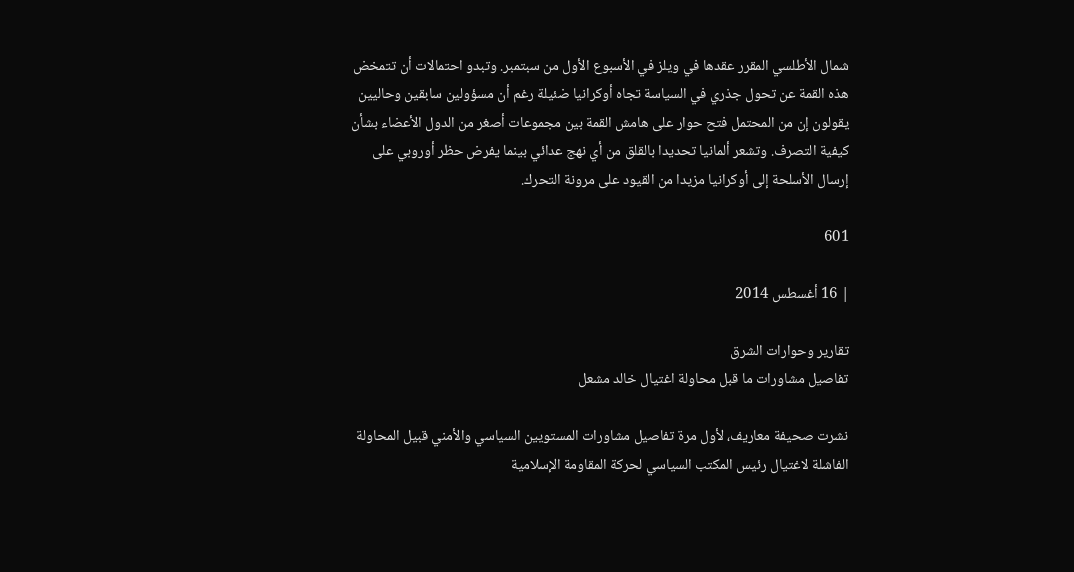شمال الأطلسي المقرر عقدها في ويلز في الأسبوع الأول من سبتمبر. وتبدو احتمالات أن تتمخض هذه القمة عن تحول جذري في السياسة تجاه أوكرانيا ضئيلة رغم أن مسؤولين سابقين وحاليين يقولون إن من المحتمل فتح حوار على هامش القمة بين مجموعات أصغر من الدول الأعضاء بشأن كيفية التصرف. وتشعر ألمانيا تحديدا بالقلق من أي نهج عدائي بينما يفرض حظر أوروبي على إرسال الأسلحة إلى أوكرانيا مزيدا من القيود على مرونة التحرك.

601

| 16 أغسطس 2014

تقارير وحوارات الشرق
تفاصيل مشاورات ما قبل محاولة اغتيال خالد مشعل

نشرت صحيفة معاريف، لأول مرة تفاصيل مشاورات المستويين السياسي والأمني قبيل المحاولة الفاشلة لاغتيال رئيس المكتب السياسي لحركة المقاومة الإسلامية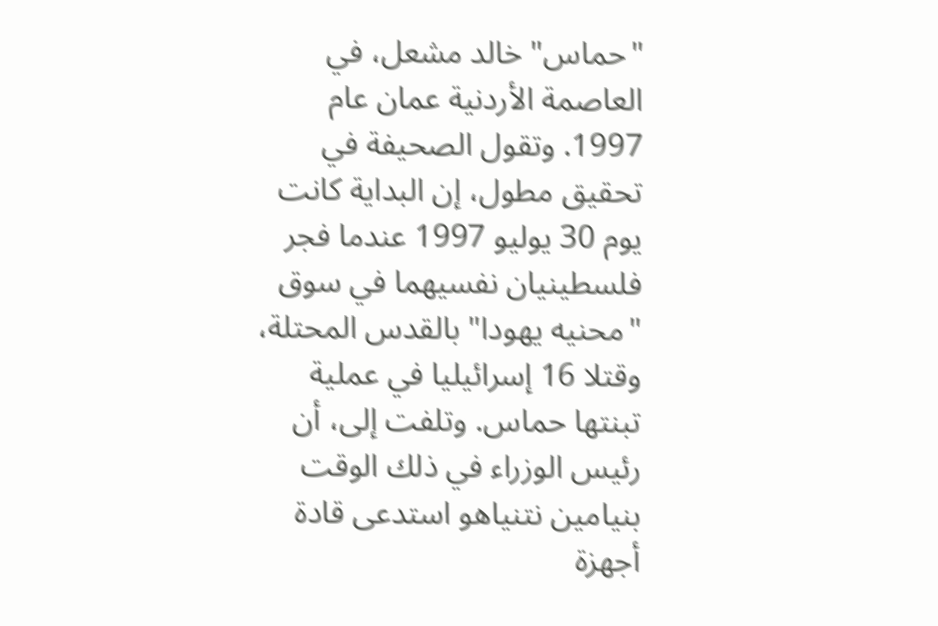"حماس" خالد مشعل، في العاصمة الأردنية عمان عام 1997. وتقول الصحيفة في تحقيق مطول، إن البداية كانت يوم 30 يوليو 1997 عندما فجر فلسطينيان نفسيهما في سوق "محنيه يهودا" بالقدس المحتلة، وقتلا 16 إسرائيليا في عملية تبنتها حماس. وتلفت إلى، أن رئيس الوزراء في ذلك الوقت بنيامين نتنياهو استدعى قادة أجهزة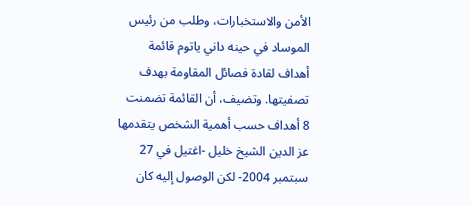الأمن والاستخبارات، وطلب من رئيس الموساد في حينه داني ياتوم قائمة أهداف لقادة فصائل المقاومة بهدف تصفيتها. وتضيف، أن القائمة تضمنت 8 أهداف حسب أهمية الشخص يتقدمها عز الدين الشيخ خليل -اغتيل في 27 سبتمبر 2004- لكن الوصول إليه كان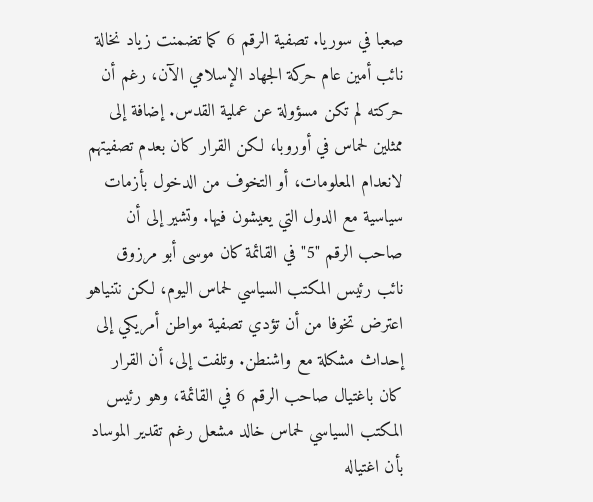صعبا في سوريا. تصفية الرقم 6 كما تضمنت زياد نخالة نائب أمين عام حركة الجهاد الإسلامي الآن، رغم أن حركته لم تكن مسؤولة عن عملية القدس. إضافة إلى ممثلين لحماس في أوروبا، لكن القرار كان بعدم تصفيتهم لانعدام المعلومات، أو التخوف من الدخول بأزمات سياسية مع الدول التي يعيشون فيها. وتشير إلى أن صاحب الرقم "5" في القائمة كان موسى أبو مرزوق نائب رئيس المكتب السياسي لحماس اليوم، لكن نتنياهو اعترض تخوفا من أن تؤدي تصفية مواطن أمريكي إلى إحداث مشكلة مع واشنطن. وتلفت إلى، أن القرار كان باغتيال صاحب الرقم 6 في القائمة، وهو رئيس المكتب السياسي لحماس خالد مشعل رغم تقدير الموساد بأن اغتياله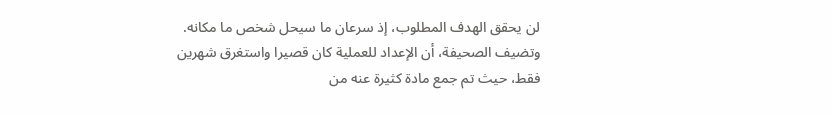لن يحقق الهدف المطلوب، إذ سرعان ما سيحل شخص ما مكانه. وتضيف الصحيفة، أن الإعداد للعملية كان قصيرا واستغرق شهرين فقط، حيث تم جمع مادة كثيرة عنه من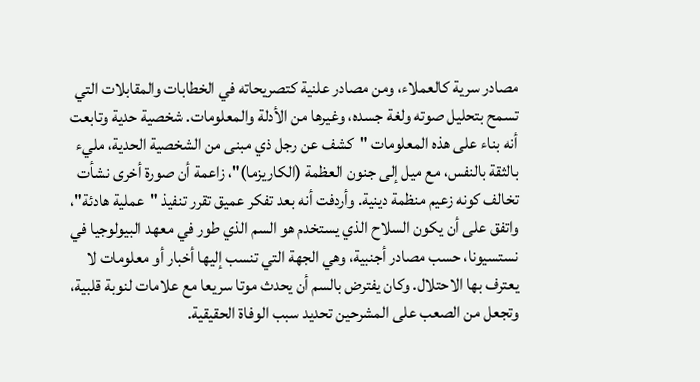مصادر سرية كالعملاء، ومن مصادر علنية كتصريحاته في الخطابات والمقابلات التي تسمح بتحليل صوته ولغة جسده، وغيرها من الأدلة والمعلومات. شخصية حدية وتابعت أنه بناء على هذه المعلومات "كشف عن رجل ذي مبنى من الشخصية الحدية، مليء بالثقة بالنفس، مع ميل إلى جنون العظمة (الكاريزما)"، زاعمة أن صورة أخرى نشأت تخالف كونه زعيم منظمة دينية. وأردفت أنه بعد تفكر عميق تقرر تنفيذ "عملية هادئة"، واتفق على أن يكون السلاح الذي يستخدم هو السم الذي طور في معهد البيولوجيا في نستسيونا، حسب مصادر أجنبية، وهي الجهة التي تنسب إليها أخبار أو معلومات لا يعترف بها الاحتلال. وكان يفترض بالسم أن يحدث موتا سريعا مع علامات لنوبة قلبية، وتجعل من الصعب على المشرحين تحديد سبب الوفاة الحقيقية.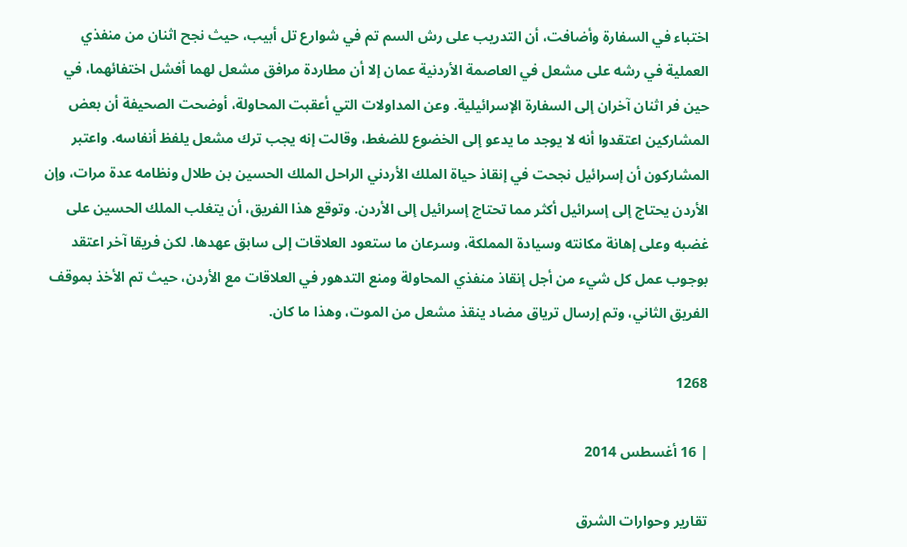اختباء في السفارة وأضافت، أن التدريب على رش السم تم في شوارع تل أبيب، حيث نجح اثنان من منفذي العملية في رشه على مشعل في العاصمة الأردنية عمان إلا أن مطاردة مرافق مشعل لهما أفشل اختفائهما، في حين فر اثنان آخران إلى السفارة الإسرائيلية. وعن المداولات التي أعقبت المحاولة، أوضحت الصحيفة أن بعض المشاركين اعتقدوا أنه لا يوجد ما يدعو إلى الخضوع للضغط، وقالت إنه يجب ترك مشعل يلفظ أنفاسه. واعتبر المشاركون أن إسرائيل نجحت في إنقاذ حياة الملك الأردني الراحل الملك الحسين بن طلال ونظامه عدة مرات، وإن الأردن يحتاج إلى إسرائيل أكثر مما تحتاج إسرائيل إلى الأردن. وتوقع هذا الفريق، أن يتغلب الملك الحسين على غضبه وعلى إهانة مكانته وسيادة المملكة، وسرعان ما ستعود العلاقات إلى سابق عهدها. لكن فريقا آخر اعتقد بوجوب عمل كل شيء من أجل إنقاذ منفذي المحاولة ومنع التدهور في العلاقات مع الأردن، حيث تم الأخذ بموقف الفريق الثاني، وتم إرسال ترياق مضاد ينقذ مشعل من الموت، وهذا ما كان.

1268

| 16 أغسطس 2014

تقارير وحوارات الشرق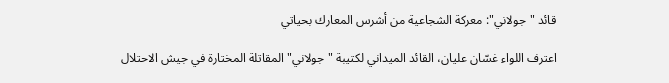قائد "جولاني": معركة الشجاعية من أشرس المعارك بحياتي

اعترف اللواء غسّان عليان، القائد الميداني لكتيبة "جولاني" المقاتلة المختارة في جيش الاحتلال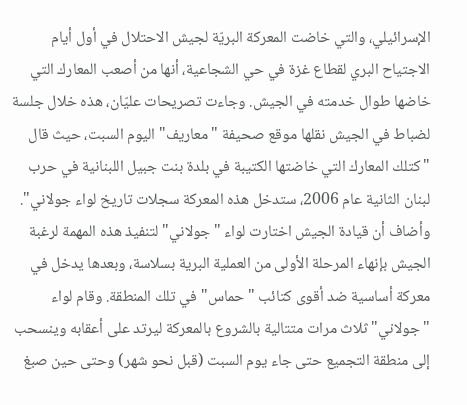الإسرائيلي، والتي خاضت المعركة البريّة لجيش الاحتلال في أول أيام الاجتياح البري لقطاع غزة في حي الشجاعية، أنها من أصعب المعارك التي خاضها طوال خدمته في الجيش. وجاءت تصريحات عليّان، هذه خلال جلسة لضباط في الجيش نقلها موقع صحيفة "معاريف" اليوم السبت، حيث قال "كتلك المعارك التي خاضتها الكتيبة في بلدة بنت جبيل اللبنانية في حرب لبنان الثانية عام 2006، ستدخل هذه المعركة سجلات تاريخ لواء جولاني". وأضاف أن قيادة الجيش اختارت لواء "جولاني" لتنفيذ هذه المهمة لرغبة الجيش بإنهاء المرحلة الأولى من العملية البرية بسلاسة، وبعدها يدخل في معركة أساسية ضد أقوى كتائب "حماس" في تلك المنطقة. وقام لواء "جولاني" ثلاث مرات متتالية بالشروع بالمعركة ليرتد على أعقابه وينسحب إلى منطقة التجميع حتى جاء يوم السبت (قبل نحو شهر) وحتى حين صبغ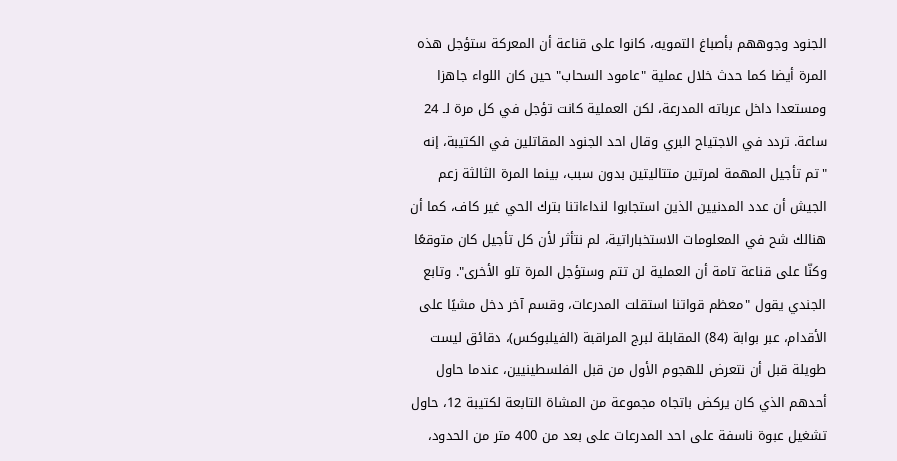الجنود وجوههم بأصباغ التمويه، كانوا على قناعة أن المعركة ستؤجل هذه المرة أيضا كما حدث خلال عملية "عامود السحاب" حين كان اللواء جاهزا ومستعدا داخل عرباته المدرعة، لكن العملية كانت تؤجل في كل مرة لـ 24 ساعة. تردد في الاجتياح البري وقال احد الجنود المقاتلين في الكتيبة، إنه "تم تأجيل المهمة لمرتين متتاليتين بدون سبب، بينما المرة الثالثة زعم الجيش أن عدد المدنيين الذين استجابوا لنداءاتنا بترك الحي غير كاف، كما أن هنالك شح في المعلومات الاستخباراتية، لم نتأثر لأن كل تأجيل كان متوقعًا وكنّا على قناعة تامة أن العملية لن تتم وستؤجل المرة تلو الأخرى". وتابع الجندي يقول "معظم قواتنا استقلت المدرعات، وقسم آخر دخل مشيًا على الأقدام، عبر بوابة (84) المقابلة لبرج المراقبة (الفيلبوكس)، دقائق ليست طويلة قبل أن نتعرض للهجوم الأول من قبل الفلسطينيين، عندما حاول أحدهم الذي كان يركض باتجاه مجموعة من المشاة التابعة لكتيبة 12، حاول تشغيل عبوة ناسفة على احد المدرعات على بعد من 400 متر من الحدود،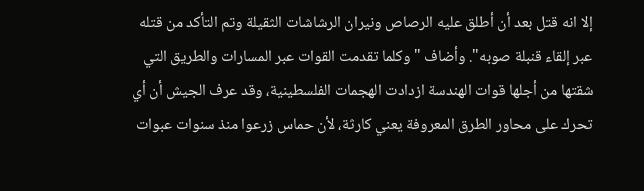إلا انه قتل بعد أن أطلق عليه الرصاص ونيران الرشاشات الثقيلة وتم التأكد من قتله عبر إلقاء قنبلة صوبه". وأضاف "وكلما تقدمت القوات عبر المسارات والطريق التي شقتها من أجلها قوات الهندسة ازدادت الهجمات الفلسطينية، وقد عرف الجيش أن أي تحرك على محاور الطرق المعروفة يعني كارثة، لأن حماس زرعوا منذ سنوات عبوات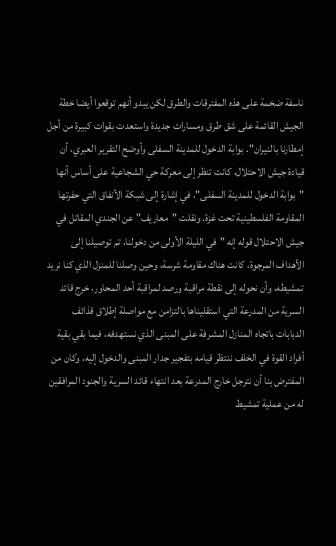ناسفة ضخمة على هذه المفترقات والطرق لكن يبدو أنهم توقعوا أيضا خطة الجيش القائمة على شق طرق ومسارات جديدة واستعدت بقوات كبيرة من أجل إمطارنا بالنيران". بوابة الدخول للمدينة السفلى وأوضح التقرير العبري، أن قيادة جيش الاحتلال، كانت تنظر إلى معركة حي الشجاعية على أساس أنها "بوابة الدخول للمدينة السفلى"، في إشارة إلى شبكة الأنفاق التي حفرتها المقاومة الفلسطينية تحت غزة. ونقلت "معاريف" عن الجندي المقاتل في جيش الاحتلال قوله إنه "في الليلة الأولى من دخولنا، تم توصيلنا إلى الأهداف المرجوة، كانت هناك مقاومة شرسة، وحين وصلنا للمنزل الذي كنا نريد تمشيطه، وأن نحوله إلى نقطة مراقبة ورصد لمراقبة أحد المحاور، خرج قائد السرية من المدرعة التي استقليناها بالتزامن مع مواصلة إطلاق قذائف الدبابات باتجاه المنازل المشرفة على المبنى الذي نستهدفه، فيما بقي بقية أفراد القوة في الخلف ننتظر قيامه بتفجير جدار المبنى والدخول إليه، وكان من المفترض بنا أن نترجل خارج المدرعة بعد انتهاء قائد السرية والجنود المرافقين له من عملية تمشيط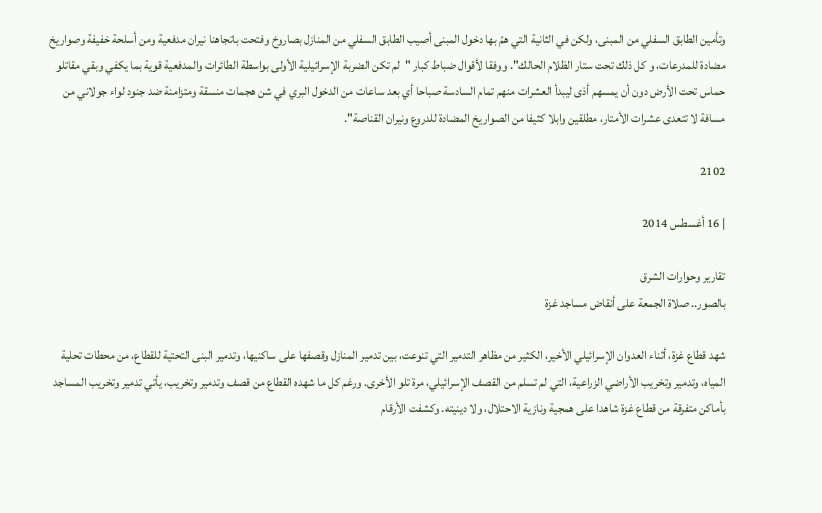وتأمين الطابق السفلي من المبنى، ولكن في الثانية التي همً بها دخول المبنى أصيب الطابق السفلي من المنازل بصاروخ وفتحت باتجاهنا نيران مدفعية ومن أسلحة خفيفة وصواريخ مضادة للمدرعات، و كل ذلك تحت ستار الظلام الحالك". ووفقا لأقوال ضباط كبار "لم تكن الضربة الإسرائيلية الأولى بواسطة الطائرات والمدفعية قوية بما يكفي وبقي مقاتلو حماس تحت الأرض دون أن يمسهم أذى ليبدأ العشرات منهم تمام السادسة صباحا أي بعد ساعات من الدخول البري في شن هجمات منسقة ومتزامنة ضد جنود لواء جولاني من مسافة لا تتعدى عشرات الأمتار، مطلقين وابلا كثيفا من الصواريخ المضادة للدروع ونيران القناصة".

2102

| 16 أغسطس 2014

تقارير وحوارات الشرق
بالصور.. صلاة الجمعة على أنقاض مساجد غزة

شهد قطاع غزة، أثناء العدوان الإسرائيلي الأخير، الكثير من مظاهر التدمير التي تنوعت، بين تدمير المنازل وقصفها على ساكنيها، وتدمير البنى التحتية للقطاع، من محطات تحلية المياه، وتدمير وتخريب الأراضي الزراعية، التي لم تسلم من القصف الإسرائيلي، مرة تلو الأخرى. ورغم كل ما شهده القطاع من قصف وتدمير وتخريب، يأتي تدمير وتخريب المساجد بأماكن متفرقة من قطاع غزة شاهدا على همجية ونازية الاحتلال، ولا دينيته. وكشفت الأرقام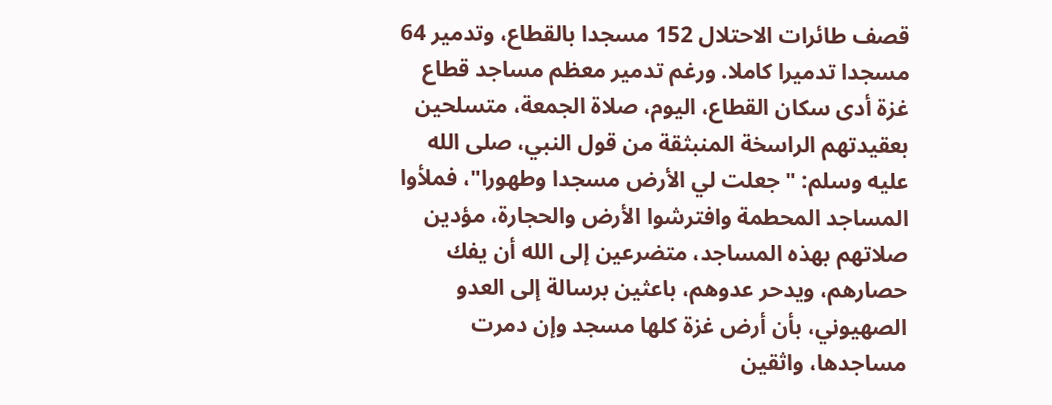قصف طائرات الاحتلال 152 مسجدا بالقطاع، وتدمير 64 مسجدا تدميرا كاملا. ورغم تدمير معظم مساجد قطاع غزة أدى سكان القطاع، اليوم، صلاة الجمعة، متسلحين بعقيدتهم الراسخة المنبثقة من قول النبي، صلى الله عليه وسلم: "جعلت لي الأرض مسجدا وطهورا"، فملأوا المساجد المحطمة وافترشوا الأرض والحجارة، مؤدين صلاتهم بهذه المساجد، متضرعين إلى الله أن يفك حصارهم، ويدحر عدوهم، باعثين برسالة إلى العدو الصهيوني، بأن أرض غزة كلها مسجد وإن دمرت مساجدها، واثقين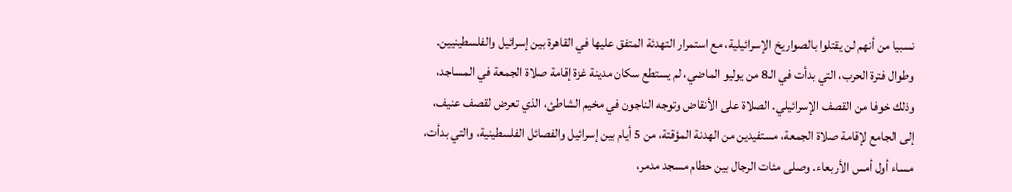نسبيا من أنهم لن يقتلوا بالصواريخ الإسرائيلية، مع استمرار التهدئة المتفق عليها في القاهرة بين إسرائيل والفلسطينيين. وطوال فترة الحرب، التي بدأت في الـ8 من يوليو الماضي، لم يستطع سكان مدينة غزة إقامة صلاة الجمعة في المساجد، وذلك خوفا من القصف الإسرائيلي. الصلاة على الأنقاض وتوجه الناجون في مخيم الشاطئ، الذي تعرض لقصف عنيف، إلى الجامع لإقامة صلاة الجمعة، مستفيدين من الهدنة المؤقتة، من 5 أيام بين إسرائيل والفصائل الفلسطينية، والتي بدأت، مساء أول أمس الأربعاء. وصلى مئات الرجال بين حطام مسجد مدمر،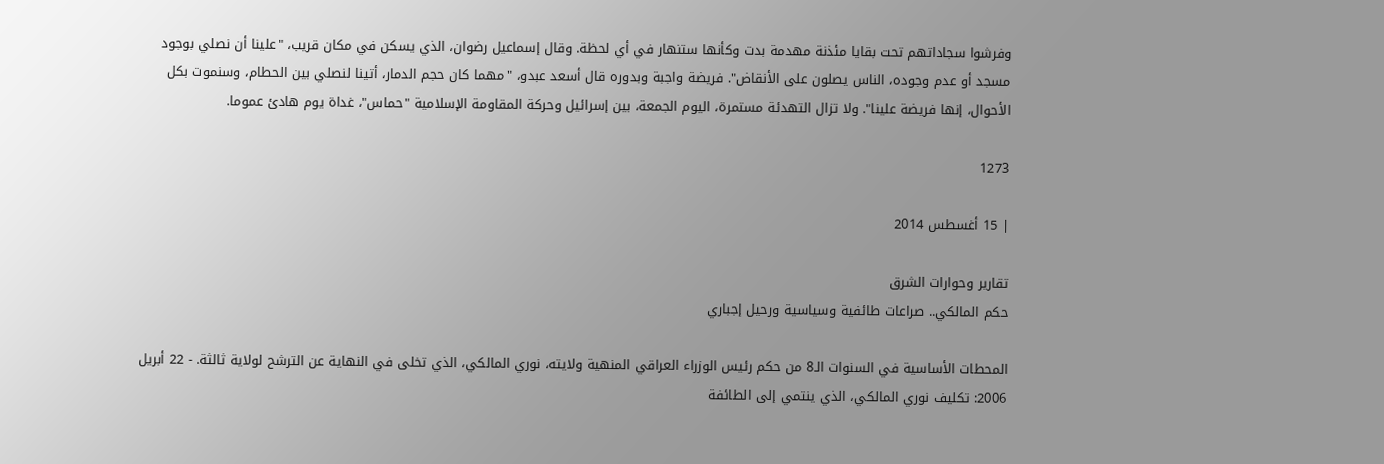وفرشوا سجاداتهم تحت بقايا مئذنة مهدمة بدت وكأنها ستنهار في أي لحظة. وقال إسماعيل رضوان، الذي يسكن في مكان قريب، "علينا أن نصلي بوجود مسجد أو عدم وجوده، الناس يصلون على الأنقاض". فريضة واجبة وبدوره قال أسعد عبدو، "مهما كان حجم الدمار، أتينا لنصلي بين الحطام، وسنموت بكل الأحوال، إنها فريضة علينا". ولا تزال التهدئة مستمرة، اليوم الجمعة، بين إسرائيل وحركة المقاومة الإسلامية "حماس"، غداة يوم هادئ عموما.

1273

| 15 أغسطس 2014

تقارير وحوارات الشرق
حكم المالكي.. صراعات طائفية وسياسية ورحيل إجباري

المحطات الأساسية في السنوات الـ8 من حكم رئيس الوزراء العراقي المنهية ولايته، نوري المالكي، الذي تخلى في النهاية عن الترشح لولاية ثالثة. - 22 أبريل 2006: تكليف نوري المالكي، الذي ينتمي إلى الطائفة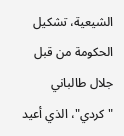الشيعية، تشكيل الحكومة من قبل جلال طالباني "كردي"، الذي أعيد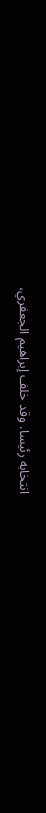انتخابه رئيسا. وقد خلف إبراهيم الجعفري،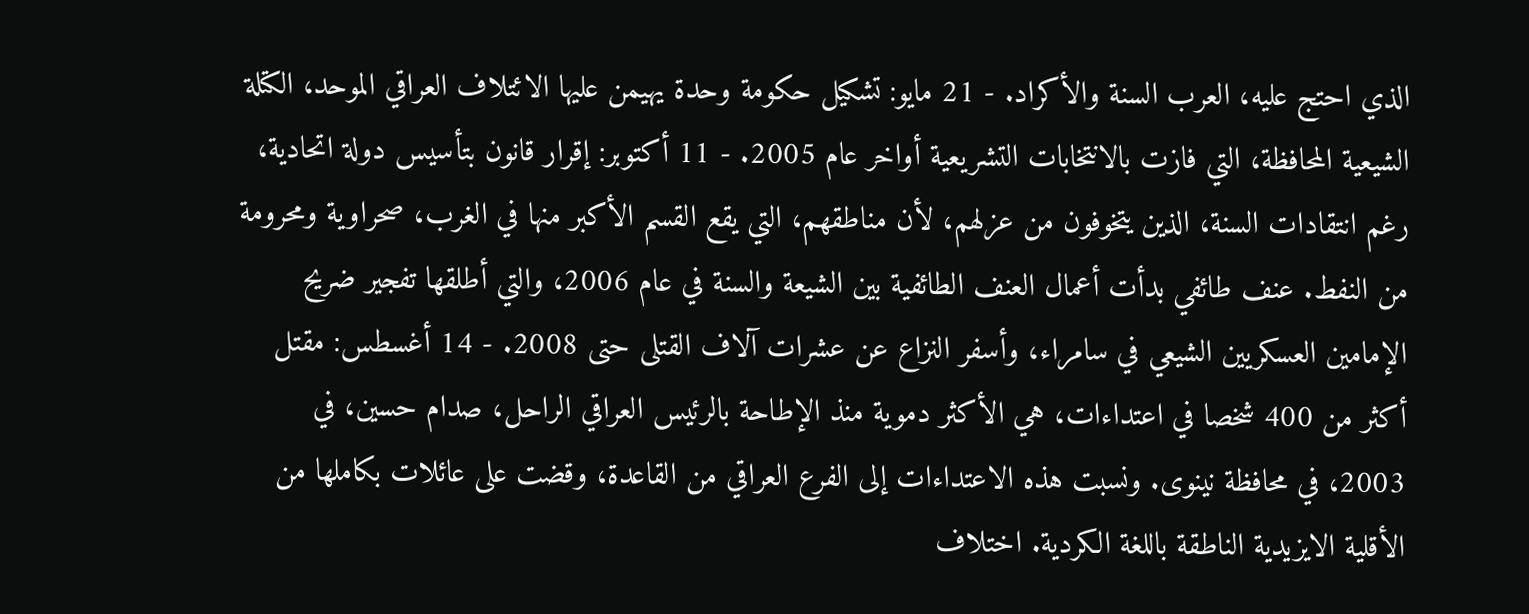الذي احتج عليه، العرب السنة والأكراد. - 21 مايو: تشكيل حكومة وحدة يهيمن عليها الائتلاف العراقي الموحد، الكتلة الشيعية المحافظة، التي فازت بالانتخابات التشريعية أواخر عام 2005. - 11 أكتوبر: إقرار قانون بتأسيس دولة اتحادية، رغم انتقادات السنة، الذين يتخوفون من عزلهم، لأن مناطقهم، التي يقع القسم الأكبر منها في الغرب، صحراوية ومحرومة من النفط. عنف طائفي بدأت أعمال العنف الطائفية بين الشيعة والسنة في عام 2006، والتي أطلقها تفجير ضريح الإمامين العسكريين الشيعي في سامراء، وأسفر النزاع عن عشرات آلاف القتلى حتى 2008. - 14 أغسطس: مقتل أكثر من 400 شخصا في اعتداءات، هي الأكثر دموية منذ الإطاحة بالرئيس العراقي الراحل، صدام حسين، في 2003، في محافظة نينوى. ونسبت هذه الاعتداءات إلى الفرع العراقي من القاعدة، وقضت على عائلات بكاملها من الأقلية الايزيدية الناطقة باللغة الكردية. اختلاف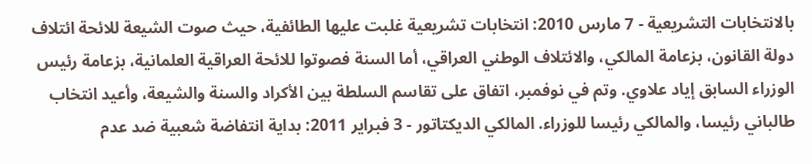بالانتخابات التشريعية - 7 مارس 2010: انتخابات تشريعية غلبت عليها الطائفية، حيث صوت الشيعة للائحة ائتلاف دولة القانون، بزعامة المالكي، والائتلاف الوطني العراقي، أما السنة فصوتوا للائحة العراقية العلمانية، بزعامة رئيس الوزراء السابق إياد علاوي. وتم في نوفمبر، اتفاق على تقاسم السلطة بين الأكراد والسنة والشيعة، وأعيد انتخاب طالباني رئيسا، والمالكي رئيسا للوزراء. المالكي الديكتاتور - 3 فبراير 2011: بداية انتفاضة شعبية ضد عدم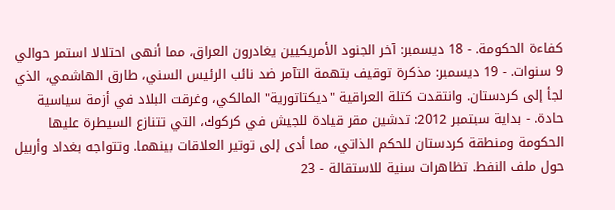كفاءة الحكومة. - 18 ديسمبر: آخر الجنود الأمريكيين يغادرون العراق، مما أنهى احتلالا استمر حوالي 9 سنوات. - 19 ديسمبر: مذكرة توقيف بتهمة التآمر ضد نائب الرئيس السني، طارق الهاشمي، الذي لجأ إلى كردستان. وانتقدت كتلة العراقية "ديكتاتورية" المالكي، وغرقت البلاد في أزمة سياسية حادة. - بداية سبتمبر 2012: تدشين مقر قيادة للجيش في كركوك، التي تتنازع السيطرة عليها الحكومة ومنطقة كردستان للحكم الذاتي، مما أدى إلى توتير العلاقات بينهما. وتتواجه بغداد وأربيل حول ملف النفط. تظاهرات سنية للاستقالة - 23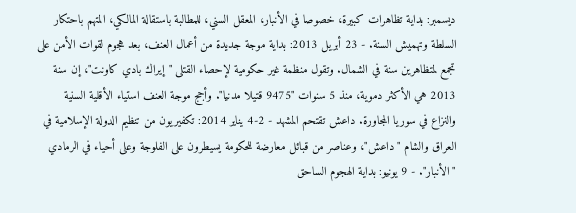ديسمبر: بداية تظاهرات كبيرة، خصوصا في الأنبار، المعقل السني، للمطالبة باستقالة المالكي، المتهم باحتكار السلطة وتهميش السنة. - 23 أبريل 2013: بداية موجة جديدة من أعمال العنف، بعد هجوم لقوات الأمن على تجمع لمتظاهرين سنة في الشمال. وتقول منظمة غير حكومية لإحصاء القتلى "إيراك بادي كاونت"، إن سنة 2013 هي الأكثر دموية، منذ 5 سنوات "9475 قتيلا مدنيا". وأجج موجة العنف استياء الأقلية السنية والنزاع في سوريا المجاورة. داعش تقتحم المشهد - 2-4 يناير 2014: تكفيريون من تنظيم الدولة الإسلامية في العراق والشام "داعش"، وعناصر من قبائل معارضة للحكومة يسيطرون على الفلوجة وعلى أحياء في الرمادي "الأنبار". - 9 يونيو: بداية الهجوم الساحق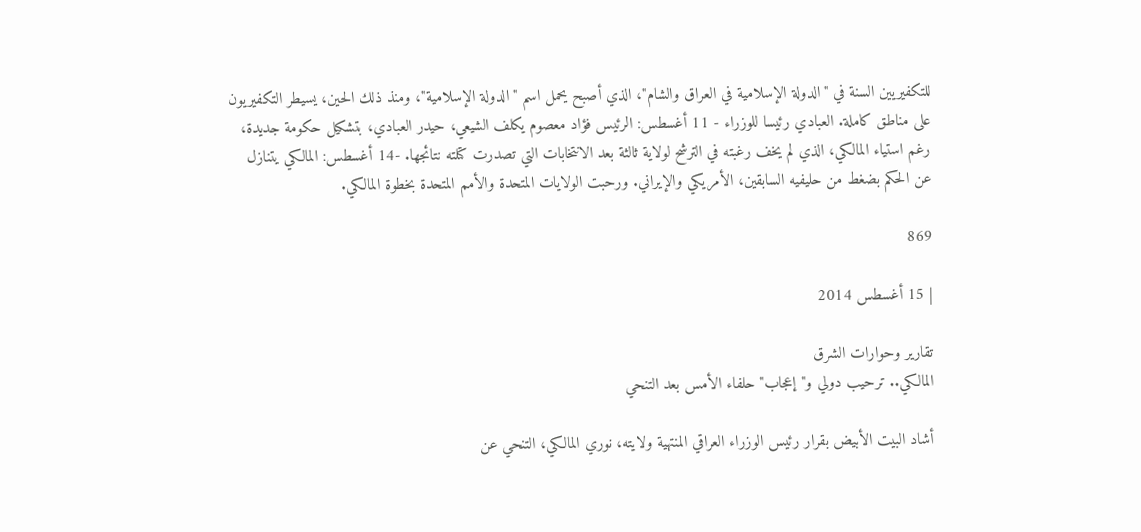للتكفيريين السنة في "الدولة الإسلامية في العراق والشام"، الذي أصبح يحمل اسم "الدولة الإسلامية"، ومنذ ذلك الحين، يسيطر التكفيريون على مناطق كاملة. العبادي رئيسا للوزراء - 11 أغسطس: الرئيس فؤاد معصوم يكلف الشيعي، حيدر العبادي، بتشكيل حكومة جديدة، رغم استياء المالكي، الذي لم يخف رغبته في الترشح لولاية ثالثة بعد الانتخابات التي تصدرت كتلته نتائجها. -14 أغسطس: المالكي يتنازل عن الحكم بضغط من حليفيه السابقين، الأمريكي والإيراني. ورحبت الولايات المتحدة والأمم المتحدة بخطوة المالكي.

869

| 15 أغسطس 2014

تقارير وحوارات الشرق
المالكي.. ترحيب دولي و"إعجاب" حلفاء الأمس بعد التنحي

أشاد البيت الأبيض بقرار رئيس الوزراء العراقي المنتهية ولايته، نوري المالكي، التنحي عن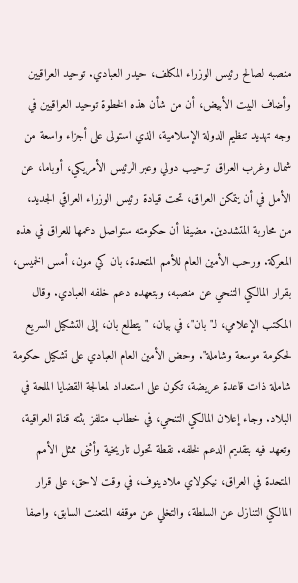منصبه لصالح رئيس الوزراء المكلف، حيدر العبادي. توحيد العراقيين وأضاف البيت الأبيض، أن من شأن هذه الخطوة توحيد العراقيين في وجه تهديد تنظيم الدولة الإسلامية، الذي استولى على أجزاء واسعة من شمال وغرب العراق ترحيب دولي وعبر الرئيس الأمريكي، أوباما، عن الأمل في أن يتمكن العراق، تحت قيادة رئيس الوزراء العراقي الجديد، من محاربة المتشددين. مضيفا أن حكومته ستواصل دعمها للعراق في هذه المعركة. ورحب الأمين العام للأمم المتحدة، بان كي مون، أمس الخميس، بقرار المالكي التنحي عن منصبه، وبتعهده دعم خلفه العبادي. وقال المكتب الإعلامي، لـ"بان"، في بيان، "يتطلع بان، إلى التشكيل السريع لحكومة موسعة وشاملة". وحض الأمين العام العبادي على تشكيل حكومة شاملة ذات قاعدة عريضة، تكون على استعداد لمعالجة القضايا الملحة في البلاد. وجاء إعلان المالكي التنحي، في خطاب متلفز بثته قناة العراقية، وتعهد فيه بتقديم الدعم لخلفه. نقطة تحول تاريخية وأثنى ممثل الأمم المتحدة في العراق، نيكولاي ملادينوف، في وقت لاحق، على قرار المالكي التنازل عن السلطة، والتخلي عن موقفه المتعنت السابق، واصفا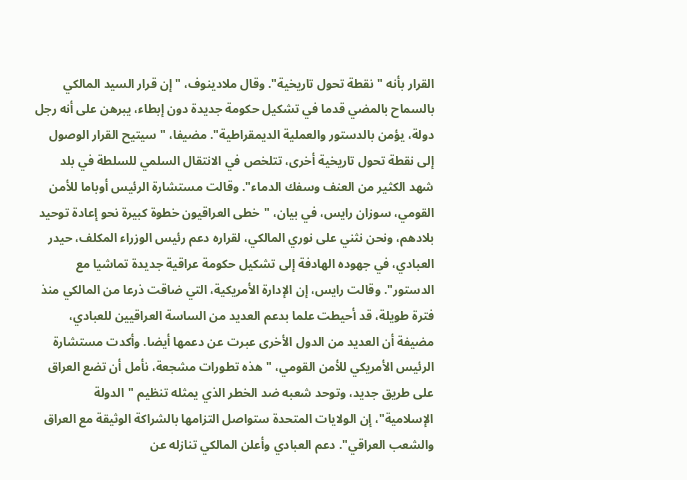القرار بأنه "نقطة تحول تاريخية". وقال ملادينوف، "إن قرار السيد المالكي بالسماح بالمضي قدما في تشكيل حكومة جديدة دون إبطاء، يبرهن على أنه رجل دولة، يؤمن بالدستور والعملية الديمقراطية". مضيفا، "سيتيح القرار الوصول إلى نقطة تحول تاريخية أخرى، تتلخص في الانتقال السلمي للسلطة في بلد شهد الكثير من العنف وسفك الدماء". وقالت مستشارة الرئيس أوباما للأمن القومي، سوزان رايس، في بيان، "خطى العراقيون خطوة كبيرة نحو إعادة توحيد بلادهم، ونحن نثني على نوري المالكي، لقراره دعم رئيس الوزراء المكلف، حيدر العبادي، في جهوده الهادفة إلى تشكيل حكومة عراقية جديدة تماشيا مع الدستور". وقالت رايس، إن الإدارة الأمريكية، التي ضاقت ذرعا من المالكي منذ فترة طويلة، قد أحيطت علما بدعم العديد من الساسة العراقيين للعبادي، مضيفة أن العديد من الدول الأخرى عبرت عن دعمها أيضا. وأكدت مستشارة الرئيس الأمريكي للأمن القومي، "هذه تطورات مشجعة، نأمل أن تضع العراق على طريق جديد، وتوحد شعبه ضد الخطر الذي يمثله تنظيم "الدولة الإسلامية"، إن الولايات المتحدة ستواصل التزامها بالشراكة الوثيقة مع العراق والشعب العراقي". دعم العبادي وأعلن المالكي تنازله عن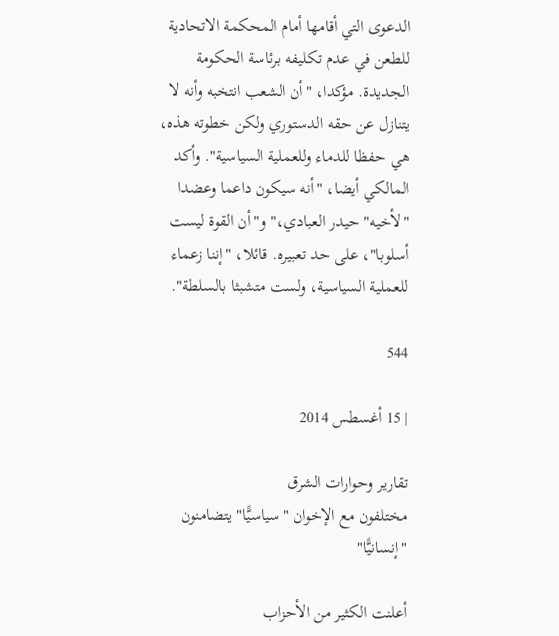الدعوى التي أقامها أمام المحكمة الاتحادية للطعن في عدم تكليفه برئاسة الحكومة الجديدة. مؤكدا، "أن الشعب انتخبه وأنه لا يتنازل عن حقه الدستوري ولكن خطوته هذه، هي حفظا للدماء وللعملية السياسية". وأكد المالكي أيضا، "أنه سيكون داعما وعضدا "لأخيه" حيدر العبادي،" و"أن القوة ليست أسلوبا"، على حد تعبيره. قائلا، "إننا زعماء للعملية السياسية، ولست متشبثا بالسلطة".

544

| 15 أغسطس 2014

تقارير وحوارات الشرق
مختلفون مع الإخوان "سياسيًّا" يتضامنون "إنسانيًّا"

أعلنت الكثير من الأحزاب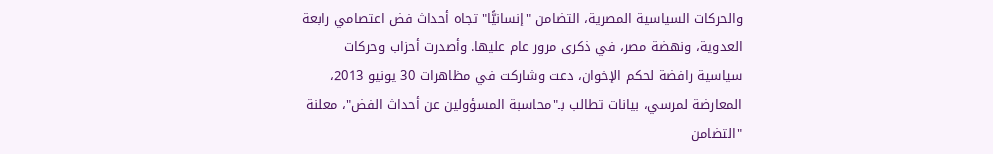والحركات السياسية المصرية، التضامن "إنسانيًّا" تجاه أحداث فض اعتصامي رابعة العدوية، ونهضة مصر، في ذكرى مرور عام عليها. وأصدرت أحزاب وحركات سياسية رافضة لحكم الإخوان، دعت وشاركت في مظاهرات 30 يونيو 2013، المعارضة لمرسي، بيانات تطالب بـ"محاسبة المسؤولين عن أحداث الفض"، معلنة "التضامن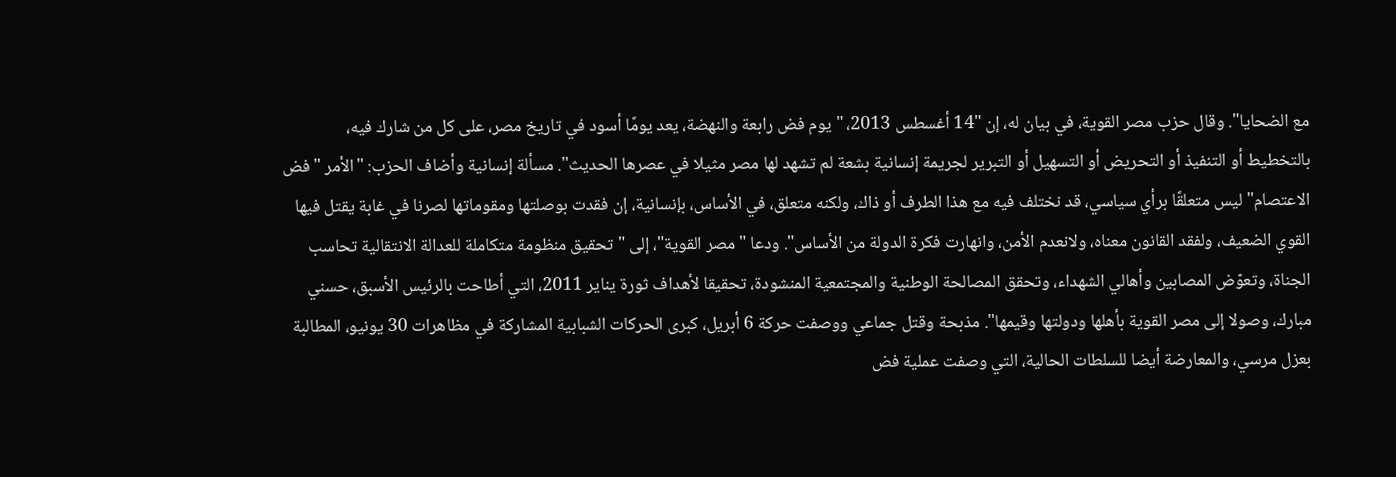مع الضحايا". وقال حزب مصر القوية، في بيان له، إن "14 أغسطس 2013، "يوم فض رابعة والنهضة، يعد يومًا أسود في تاريخ مصر، على كل من شارك فيه، بالتخطيط أو التنفيذ أو التحريض أو التسهيل أو التبرير لجريمة إنسانية بشعة لم تشهد لها مصر مثيلا في عصرها الحديث". مسألة إنسانية وأضاف الحزب: "الأمر "فض الاعتصام" ليس متعلقًا برأي سياسي، قد نختلف فيه مع هذا الطرف أو ذاك، ولكنه متعلق، في الأساس، بإنسانية، إن فقدت بوصلتها ومقوماتها لصرنا في غابة يقتل فيها القوي الضعيف، ولفقد القانون معناه، ولانعدم الأمن، وانهارت فكرة الدولة من الأساس". ودعا "مصر القوية"، إلى "تحقيق منظومة متكاملة للعدالة الانتقالية تحاسب الجناة، وتعوّض المصابين وأهالي الشهداء، وتحقق المصالحة الوطنية والمجتمعية المنشودة، تحقيقا لأهداف ثورة يناير 2011، التي أطاحت بالرئيس الأسبق، حسني مبارك، وصولا إلى مصر القوية بأهلها ودولتها وقيمها". مذبحة وقتل جماعي ووصفت حركة 6 أبريل، كبرى الحركات الشبابية المشاركة في مظاهرات 30 يونيو، المطالبة بعزل مرسي، والمعارضة أيضا للسلطات الحالية، التي وصفت عملية فض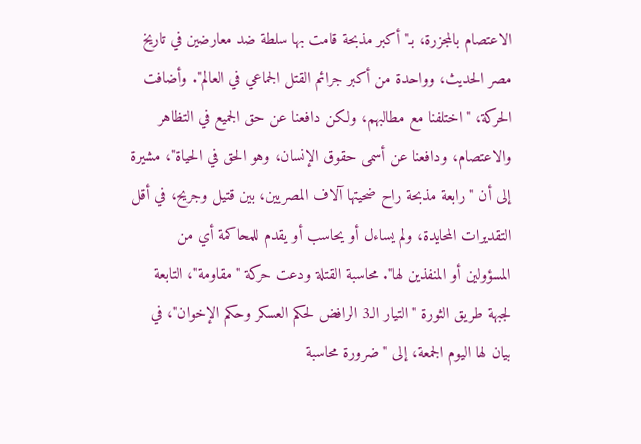الاعتصام بالمجزرة، بـ"أكبر مذبحة قامت بها سلطة ضد معارضين في تاريخ مصر الحديث، وواحدة من أكبر جرائم القتل الجماعي في العالم". وأضافت الحركة، "اختلفنا مع مطالبهم، ولكن دافعنا عن حق الجميع في التظاهر والاعتصام، ودافعنا عن أسمى حقوق الإنسان، وهو الحق في الحياة"، مشيرة إلى أن "رابعة مذبحة راح ضحيتها آلاف المصريين، بين قتيل وجريح، في أقل التقديرات المحايدة، ولم يساءل أو يحاسب أو يقدم للمحاكمة أي من المسؤولين أو المنفذين لها". محاسبة القتلة ودعت حركة "مقاومة"، التابعة لجبهة طريق الثورة "التيار الـ3 الرافض لحكم العسكر وحكم الإخوان"، في بيان لها اليوم الجمعة، إلى "ضرورة محاسبة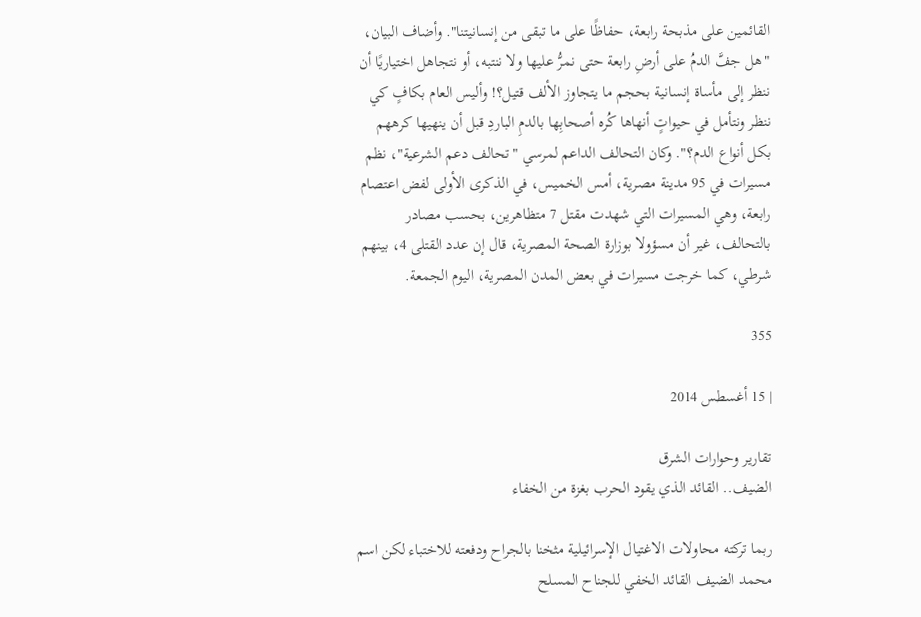القائمين على مذبحة رابعة، حفاظًا على ما تبقى من إنسانيتنا". وأضاف البيان، "هل جفَّ الدمُ على أرضِ رابعة حتى نمرُّ عليها ولا ننتبه، أو نتجاهل اختياريًا أن ننظر إلى مأساة إنسانية بحجم ما يتجاوز الألف قتيل؟! وأليس العام بكافٍ كي ننظر ونتأمل في حيواتٍ أنهاها كُره أصحابِها بالدمِ الباردِ قبل أن ينهيها كرههم بكل أنواع الدم؟". وكان التحالف الداعم لمرسي "تحالف دعم الشرعية"، نظم مسيرات في 95 مدينة مصرية، أمس الخميس، في الذكرى الأولى لفض اعتصام رابعة، وهي المسيرات التي شهدت مقتل 7 متظاهرين، بحسب مصادر بالتحالف، غير أن مسؤولا بوزارة الصحة المصرية، قال إن عدد القتلى 4، بينهم شرطي، كما خرجت مسيرات في بعض المدن المصرية، اليوم الجمعة.

355

| 15 أغسطس 2014

تقارير وحوارات الشرق
الضيف.. القائد الذي يقود الحرب بغزة من الخفاء

ربما تركته محاولات الاغتيال الإسرائيلية مثخنا بالجراح ودفعته للاختباء لكن اسم محمد الضيف القائد الخفي للجناح المسلح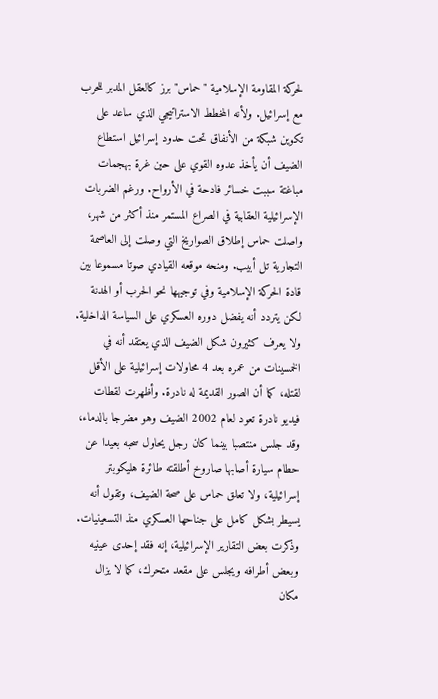لحركة المقاومة الإسلامية "حماس" برز كالعقل المدبر للحرب مع إسرائيل. ولأنه المخطط الاستراتيجي الذي ساعد على تكوين شبكة من الأنفاق تحت حدود إسرائيل استطاع الضيف أن يأخذ عدوه القوي على حين غرة بهجمات مباغتة سببت خسائر فادحة في الأرواح. ورغم الضربات الإسرائيلية العقابية في الصراع المستمر منذ أكثر من شهر، واصلت حماس إطلاق الصواريخ التي وصلت إلى العاصمة التجارية تل أبيب. ومنحه موقعه القيادي صوتا مسموعا بين قادة الحركة الإسلامية وفي توجيهها نحو الحرب أو الهدنة لكن يتردد أنه يفضل دوره العسكري على السياسة الداخلية. ولا يعرف كثيرون شكل الضيف الذي يعتقد أنه في الخمسينات من عمره بعد 4 محاولات إسرائيلية على الأقل لقتله، كما أن الصور القديمة له نادرة. وأظهرت لقطات فيديو نادرة تعود لعام 2002 الضيف وهو مضرجا بالدماء، وقد جلس منتصبا بينما كان رجل يحاول سحبه بعيدا عن حطام سيارة أصابها صاروخ أطلقته طائرة هليكوبتر إسرائيلية، ولا تعلق حماس على صحة الضيف، وتقول أنه يسيطر بشكل كامل على جناحها العسكري منذ التسعينيات. وذكرت بعض التقارير الإسرائيلية، إنه فقد إحدى عينيه وبعض أطرافه ويجلس على مقعد متحرك، كما لا يزال مكان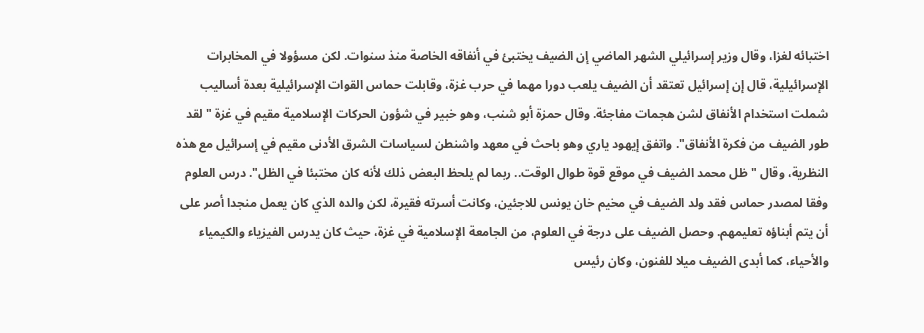اختبائه لغزا، وقال وزير إسرائيلي الشهر الماضي إن الضيف يختبئ في أنفاقه الخاصة منذ سنوات. لكن مسؤولا في المخابرات الإسرائيلية، قال إن إسرائيل تعتقد أن الضيف يلعب دورا مهما في حرب غزة، وقابلت حماس القوات الإسرائيلية بعدة أساليب شملت استخدام الأنفاق لشن هجمات مفاجئة. وقال حمزة أبو شنب، وهو خبير في شؤون الحركات الإسلامية مقيم في غزة "لقد طور الضيف من فكرة الأنفاق". واتفق إيهود ياري وهو باحث في معهد واشنطن لسياسات الشرق الأدنى مقيم في إسرائيل مع هذه النظرية، وقال "ظل محمد الضيف في موقع قوة طوال الوقت.. ربما لم يلحظ البعض ذلك لأنه كان مختبئا في الظل". درس العلوم وفقا لمصدر حماس فقد ولد الضيف في مخيم خان يونس للاجئين، وكانت أسرته فقيرة، لكن والده الذي كان يعمل منجدا أصر على أن يتم أبناؤه تعليمهم. وحصل الضيف على درجة في العلوم، من الجامعة الإسلامية في غزة، حيث كان يدرس الفيزياء والكيمياء والأحياء، كما أبدى الضيف ميلا للفنون، وكان رئيس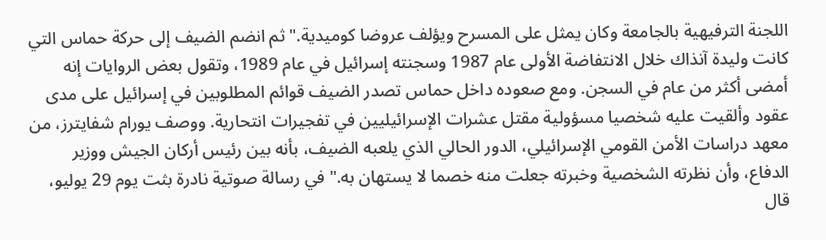اللجنة الترفيهية بالجامعة وكان يمثل على المسرح ويؤلف عروضا كوميدية." ثم انضم الضيف إلى حركة حماس التي كانت وليدة آنذاك خلال الانتفاضة الأولى عام 1987 وسجنته إسرائيل في عام 1989، وتقول بعض الروايات إنه أمضى أكثر من عام في السجن. ومع صعوده داخل حماس تصدر الضيف قوائم المطلوبين في إسرائيل على مدى عقود وألقيت عليه شخصيا مسؤولية مقتل عشرات الإسرائيليين في تفجيرات انتحارية. ووصف يورام شفايترز، من معهد دراسات الأمن القومي الإسرائيلي، الدور الحالي الذي يلعبه الضيف، بأنه بين رئيس أركان الجيش ووزير الدفاع، وأن نظرته الشخصية وخبرته جعلت منه خصما لا يستهان به." في رسالة صوتية نادرة بثت يوم 29 يوليو، قال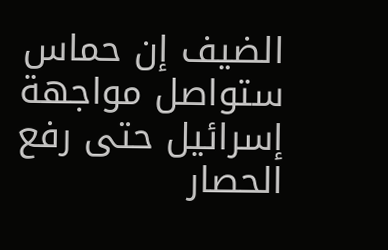الضيف إن حماس ستواصل مواجهة إسرائيل حتى رفع الحصار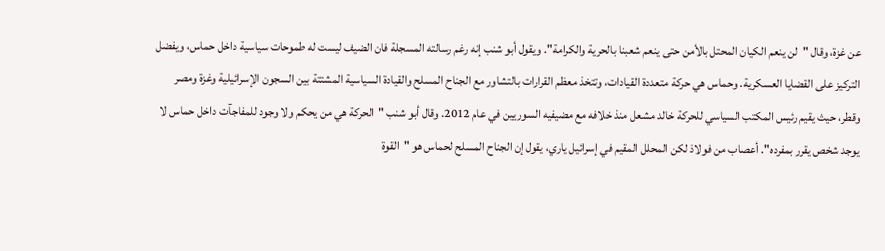عن غزة، وقال "لن ينعم الكيان المحتل بالأمن حتى ينعم شعبنا بالحرية والكرامة". ويقول أبو شنب إنه رغم رسالته المسجلة فان الضيف ليست له طموحات سياسية داخل حماس، ويفضل التركيز على القضايا العسكرية. وحماس هي حركة متعددة القيادات، وتتخذ معظم القرارات بالتشاور مع الجناح المسلح والقيادة السياسية المشتتة بين السجون الإسرائيلية وغزة ومصر وقطر، حيث يقيم رئيس المكتب السياسي للحركة خالد مشعل منذ خلافه مع مضيفيه السوريين في عام 2012. وقال أبو شنب "الحركة هي من يحكم ولا وجود للمفاجآت داخل حماس لا يوجد شخص يقرر بمفرده". أعصاب من فولاذ لكن المحلل المقيم في إسرائيل ياري، يقول إن الجناح المسلح لحماس هو "القوة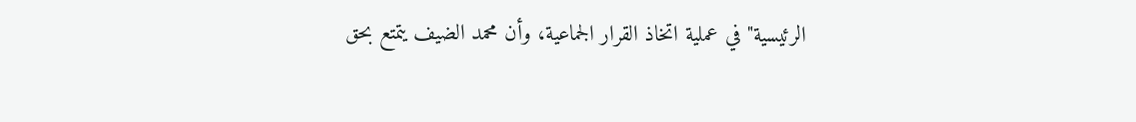الرئيسية" في عملية اتخاذ القرار الجماعية، وأن محمد الضيف يتمتع بحق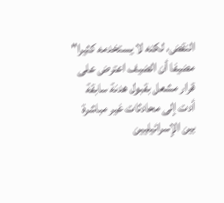النقض، لكنه لا يستخدمه كثيرا" مضيفا أن الضيف اعترض على قرار مشعل بقبول هدنة سابقة أدت إلى محادثات غير مباشرة بين الإسرائيليين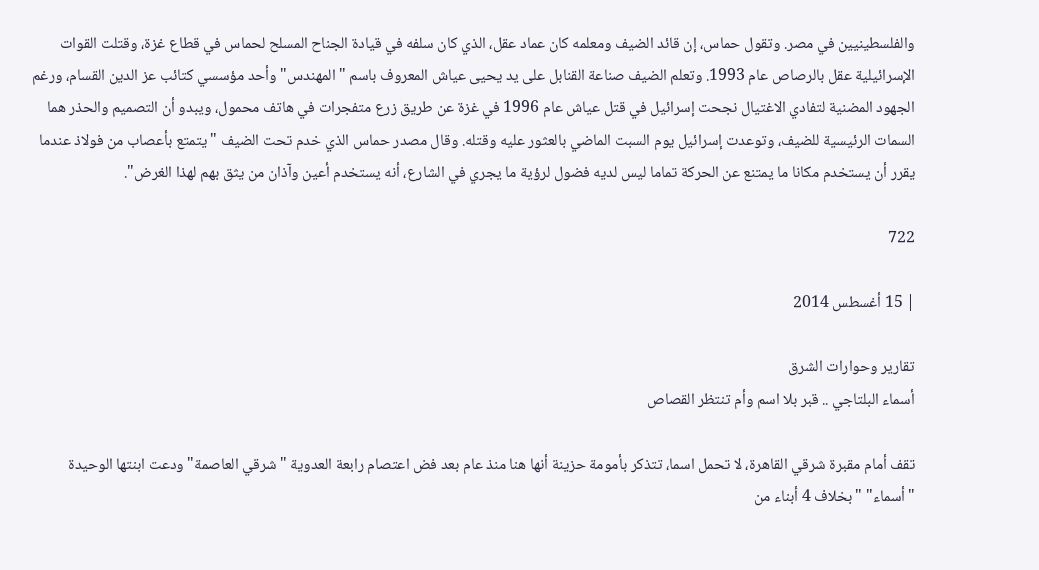والفلسطينيين في مصر. وتقول حماس، إن قائد الضيف ومعلمه كان عماد عقل، الذي كان سلفه في قيادة الجناح المسلح لحماس في قطاع غزة، وقتلت القوات الإسرائيلية عقل بالرصاص عام 1993. وتعلم الضيف صناعة القنابل على يد يحيى عياش المعروف باسم "المهندس" وأحد مؤسسي كتائب عز الدين القسام، ورغم الجهود المضنية لتفادي الاغتيال نجحت إسرائيل في قتل عياش عام 1996 في غزة عن طريق زرع متفجرات في هاتف محمول، ويبدو أن التصميم والحذر هما السمات الرئيسية للضيف، وتوعدت إسرائيل يوم السبت الماضي بالعثور عليه وقتله. وقال مصدر حماس الذي خدم تحت الضيف "يتمتع بأعصاب من فولاذ عندما يقرر أن يستخدم مكانا ما يمتنع عن الحركة تماما ليس لديه فضول لرؤية ما يجري في الشارع، أنه يستخدم أعين وآذان من يثق بهم لهذا الغرض".

722

| 15 أغسطس 2014

تقارير وحوارات الشرق
أسماء البلتاجي .. قبر بلا اسم وأم تنتظر القصاص

تقف أمام مقبرة شرقي القاهرة، لا تحمل اسما، تتذكر بأمومة حزينة أنها هنا منذ عام بعد فض اعتصام رابعة العدوية "شرقي العاصمة" ودعت ابنتها الوحيدة "أسماء" "بخلاف 4 أبناء من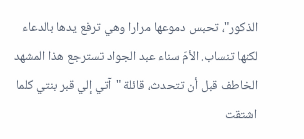الذكور"، تحبس دموعها مرارا وهي ترفع يدها بالدعاء لكنها تنساب. الأمّ سناء عبد الجواد تسترجع هذا المشهد الخاطف قبل أن تتحدث، قائلة "آتي إلي قبر بنتي كلما اشتقت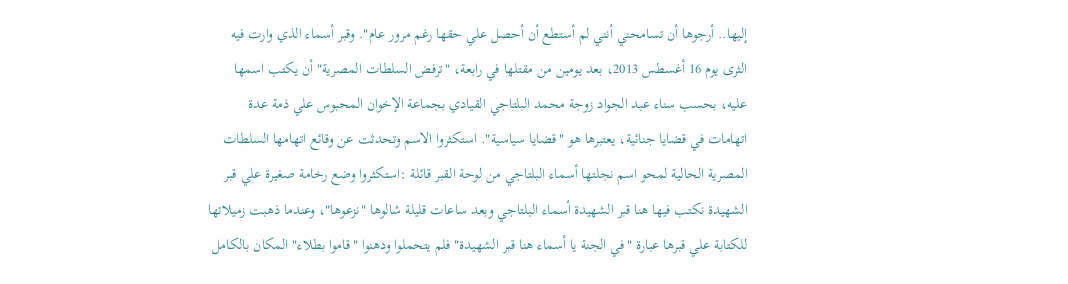إليها.. أرجوها أن تسامحني أنني لم أستطع أن أحصل علي حقها رغم مرور عام". وقبر أسماء الذي وارت فيه الثرى يوم 16 أغسطس 2013، بعد يومين من مقتلها في رابعة، "ترفض السلطات المصرية" أن يكتب اسمها عليه، بحسب سناء عبد الجواد زوجة محمد البلتاجي القيادي بجماعة الإخوان المحبوس علي ذمة عدة اتهامات في قضايا جنائية، يعتبرها هو "قضايا سياسية". استكثروا الاسم وتحدثت عن وقائع اتهامها السلطات المصرية الحالية لمحو اسم نجلتها أسماء البلتاجي من لوحة القبر قائلة :استكثروا وضع رخامة صغيرة علي قبر الشهيدة نكتب فيها هنا قبر الشهيدة أسماء البلتاجي وبعد ساعات قليلة شالوها "نزعوها"، وعندما ذهبت زميلاتها للكتابة علي قبرها عبارة "في الجنة يا أسماء هنا قبر الشهيدة" فلم يتحملوا ودهنوا "قاموا بطلاء" المكان بالكامل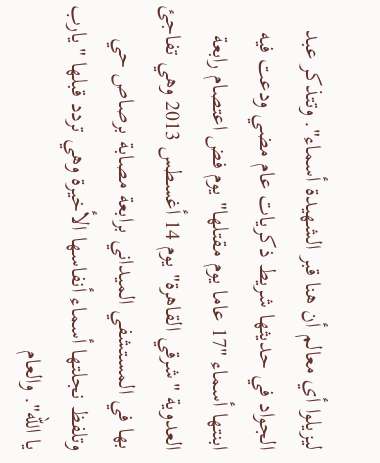ليزيلوا أي معالم أن هنا قبر الشهيدة أسماء". وتتذكر عبد الجواد في حديثها شريط ذكريات عام مضي ودعت فيه ابنتها أسماء "17 عاما يوم مقتلها" يوم فض اعتصام رابعة العدوية "شرقي القاهرة" يوم 14 أغسطس 2013 وهي تفاجئ بها في المستشفي الميداني برابعة مصابة برصاص حي وتلفظ نجلتها أسماء أنفاسها الأخيرة وهي تردد قبلها "يارب يا الله". والعام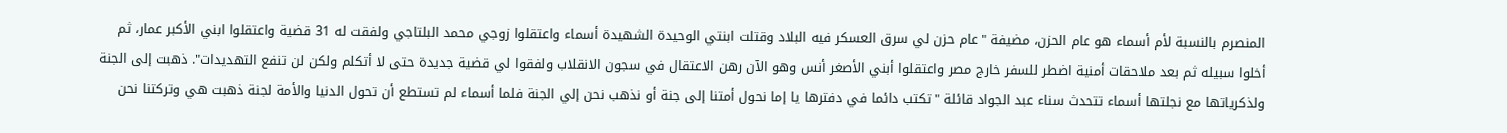المنصرم بالنسبة لأم أسماء هو عام الحزن، مضيفة "عام حزن لي سرق العسكر فيه البلاد وقتلت ابنتي الوحيدة الشهيدة أسماء واعتقلوا زوجي محمد البلتاجي ولفقت له 31 قضية واعتقلوا ابني الأكبر عمار، ثم أخلوا سبيله ثم بعد ملاحقات أمنية اضطر للسفر خارج مصر واعتقلوا أبني الأصغر أنس وهو الآن رهن الاعتقال في سجون الانقلاب ولفقوا لي قضية جديدة حتى لا أتكلم ولكن لن تنفع التهديدات". ذهبت إلى الجنة ولذكرياتها مع نجلتها أسماء تتحدث سناء عبد الجواد قائلة "تكتب دائما في دفترها يا إما نحول أمتنا إلى جنة أو نذهب نحن إلي الجنة فلما أسماء لم تستطع أن تحول الدنيا والأمة لجنة ذهبت هي وتركتنا نحن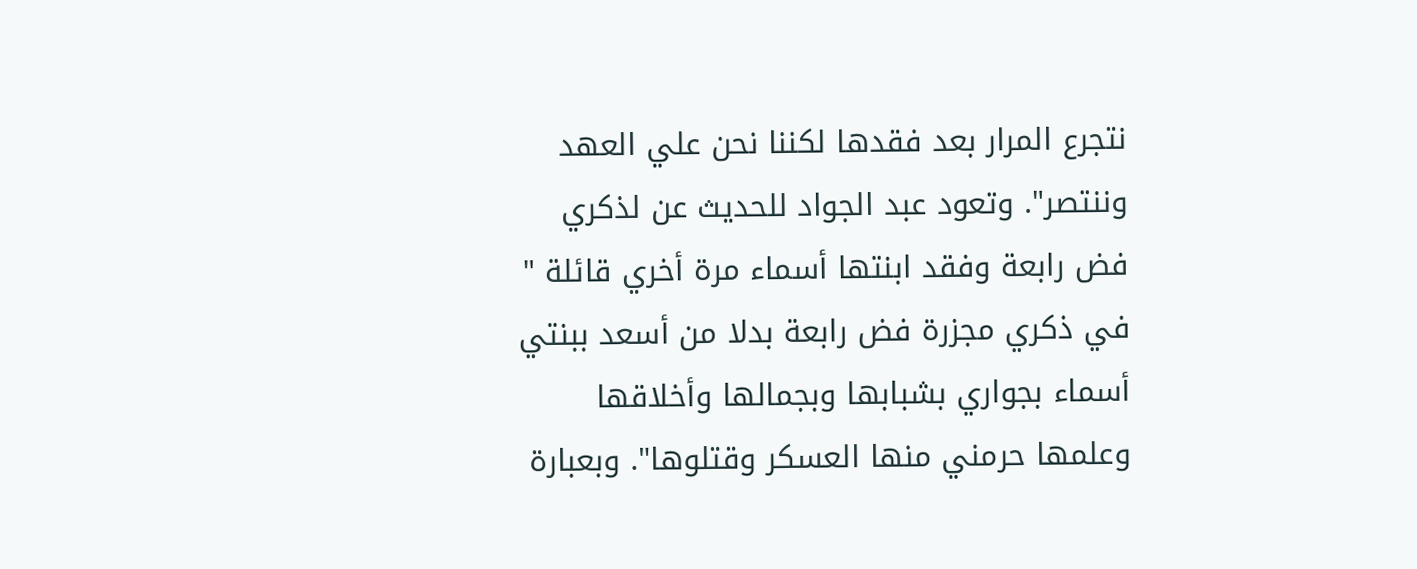نتجرع المرار بعد فقدها لكننا نحن علي العهد وننتصر". وتعود عبد الجواد للحديث عن لذكري فض رابعة وفقد ابنتها أسماء مرة أخري قائلة " في ذكري مجزرة فض رابعة بدلا من أسعد ببنتي أسماء بجواري بشبابها وبجمالها وأخلاقها وعلمها حرمني منها العسكر وقتلوها". وبعبارة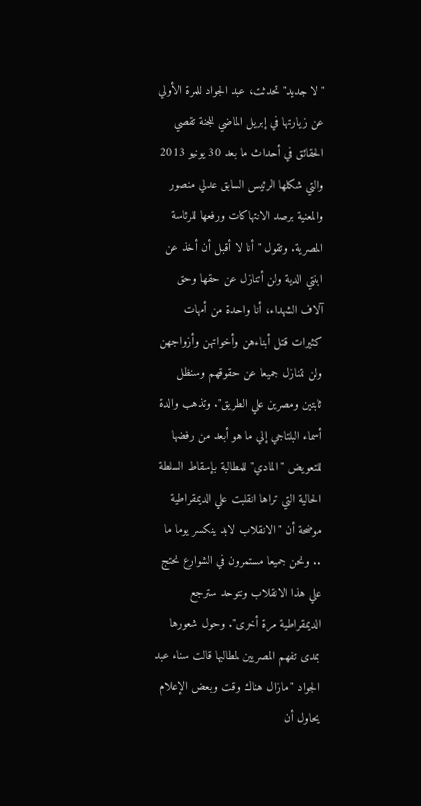"لا جديد" تحدثت، عبد الجواد للمرة الأولي عن زيارتها في إبريل الماضي للجنة تقصي الحقائق في أحداث ما بعد 30 يونيو 2013 والتي شكلها الرئيس السابق عدلي منصور والمعنية برصد الانتهاكات ورفعها للرئاسة المصرية. وتقول "أنا لا أقبل أن أخذ عن ابنتي الدية ولن أتنازل عن حقها وحق آلاف الشهداء، أنا واحدة من أمهات كثيرات قتل أبناءهن وأخواتهن وأزواجهن ولن نتنازل جميعا عن حقوقهم وسنظل ثابتين ومصرين علي الطريق". وتذهب والدة أسماء البلتاجي إلي ما هو أبعد من رفضها للتعويض "المادي" للمطالبة بإسقاط السلطة الحالية التي تراها انقلبت علي الديمقراطية موضحة أن "الانقلاب لابد ينكسر يوما ما .. ونحن جميعا مستمرون في الشوارع نحتج علي هذا الانقلاب ونتوحد سترجع الديمقراطية مرة أخرى". وحول شعورها بمدى تفهم المصريين لمطالبها قالت سناء عبد الجواد "مازال هناك وقت وبعض الإعلام يحاول أن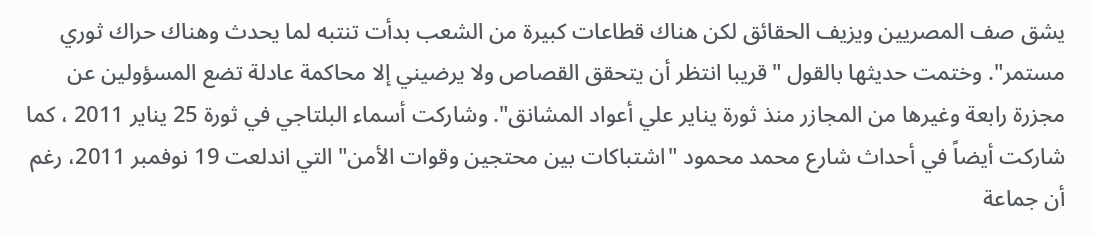يشق صف المصريين ويزيف الحقائق لكن هناك قطاعات كبيرة من الشعب بدأت تنتبه لما يحدث وهناك حراك ثوري مستمر". وختمت حديثها بالقول "قريبا انتظر أن يتحقق القصاص ولا يرضيني إلا محاكمة عادلة تضع المسؤولين عن مجزرة رابعة وغيرها من المجازر منذ ثورة يناير علي أعواد المشانق". وشاركت أسماء البلتاجي في ثورة 25 يناير 2011 ، كما شاركت أيضاً في أحداث شارع محمد محمود "اشتباكات بين محتجين وقوات الأمن" التي اندلعت 19 نوفمبر 2011، رغم أن جماعة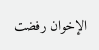الإخوان رفضت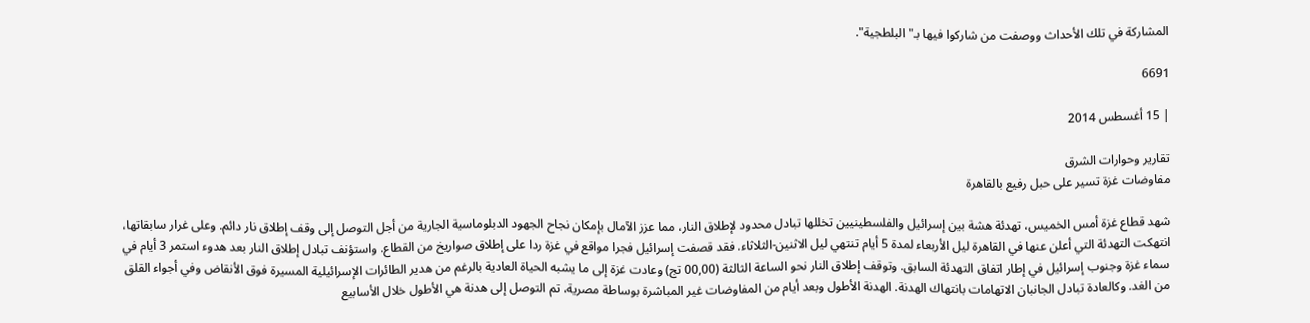المشاركة في تلك الأحداث ووصفت من شاركوا فيها بـ"البلطجية".

6691

| 15 أغسطس 2014

تقارير وحوارات الشرق
مفاوضات غزة تسير على حبل رفيع بالقاهرة

شهد قطاع غزة أمس الخميس، تهدئة هشة بين إسرائيل والفلسطينيين تخللها تبادل محدود لإطلاق النار، مما عزز الآمال بإمكان نجاح الجهود الدبلوماسية الجارية من أجل التوصل إلى وقف إطلاق نار دائم. وعلى غرار سابقاتها، انتهكت التهدئة التي أعلن عنها في القاهرة ليل الأربعاء لمدة 5 أيام تنتهي ليل الاثنين-الثلاثاء. فقد قصفت إسرائيل فجرا مواقع في غزة ردا على إطلاق صواريخ من القطاع. واستؤنف تبادل إطلاق النار بعد هدوء استمر 3 أيام في سماء غزة وجنوب إسرائيل في إطار اتفاق التهدئة السابق. وتوقف إطلاق النار نحو الساعة الثالثة (00,00 تج) وعادت غزة إلى ما يشبه الحياة العادية بالرغم من هدير الطائرات الإسرائيلية المسيرة فوق الأنقاض وفي أجواء القلق من الغد. وكالعادة تبادل الجانبان الاتهامات بانتهاك الهدنة. الهدنة الأطول وبعد أيام من المفاوضات غير المباشرة بوساطة مصرية، تم التوصل إلى هدنة هي الأطول خلال الأسابيع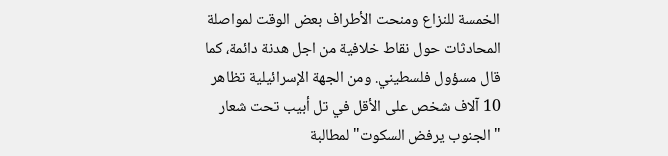الخمسة للنزاع ومنحت الأطراف بعض الوقت لمواصلة المحادثات حول نقاط خلافية من اجل هدنة دائمة، كما قال مسؤول فلسطيني. ومن الجهة الإسرائيلية تظاهر 10 آلاف شخص على الأقل في تل أبيب تحت شعار "الجنوب يرفض السكوت" لمطالبة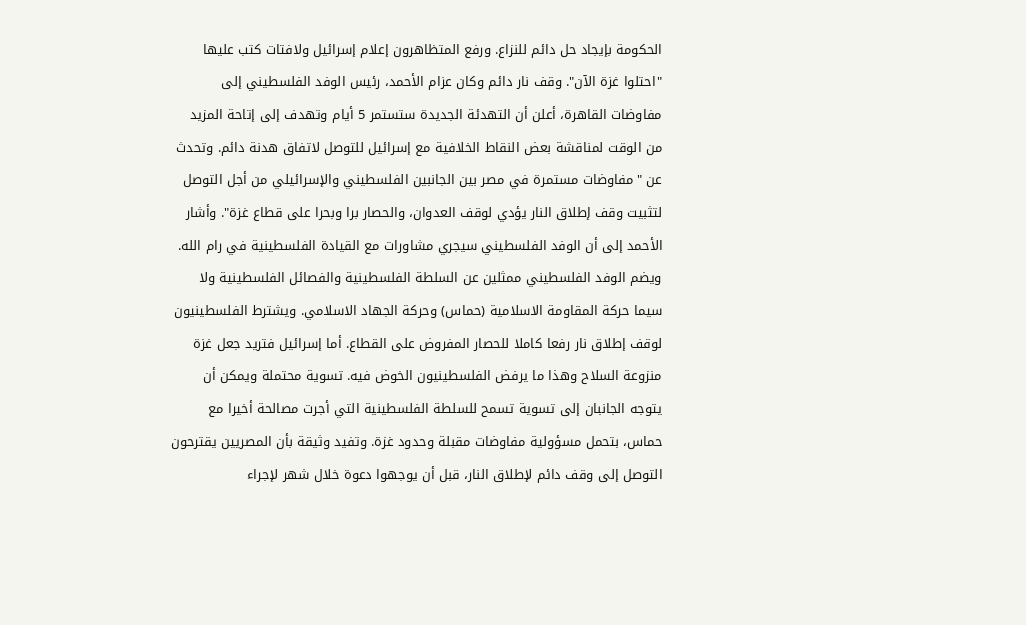الحكومة بإيجاد حل دائم للنزاع. ورفع المتظاهرون إعلام إسرائيل ولافتات كتب عليها "احتلوا غزة الآن". وقف نار دائم وكان عزام الأحمد، رئيس الوفد الفلسطيني إلى مفاوضات القاهرة، أعلن أن التهدئة الجديدة ستستمر 5 أيام وتهدف إلى إتاحة المزيد من الوقت لمناقشة بعض النقاط الخلافية مع إسرائيل للتوصل لاتفاق هدنة دائم. وتحدث عن "مفاوضات مستمرة في مصر بين الجانبين الفلسطيني والإسرائيلي من أجل التوصل لتثبيت وقف إطلاق النار يؤدي لوقف العدوان، والحصار برا وبحرا على قطاع غزة". وأشار الأحمد إلى أن الوفد الفلسطيني سيجري مشاورات مع القيادة الفلسطينية في رام الله. ويضم الوفد الفلسطيني ممثلين عن السلطة الفلسطينية والفصائل الفلسطينية ولا سيما حركة المقاومة الاسلامية (حماس) وحركة الجهاد الاسلامي. ويشترط الفلسطينيون لوقف إطلاق نار رفعا كاملا للحصار المفروض على القطاع. أما إسرائيل فتريد جعل غزة منزوعة السلاح وهذا ما يرفض الفلسطينيون الخوض فيه. تسوية محتملة ويمكن أن يتوجه الجانبان إلى تسوية تسمح للسلطة الفلسطينية التي أجرت مصالحة أخيرا مع حماس، بتحمل مسؤولية مفاوضات مقبلة وحدود غزة. وتفيد وثيقة بأن المصريين يقترحون التوصل إلى وقف دائم لإطلاق النار، قبل أن يوجهوا دعوة خلال شهر لإجراء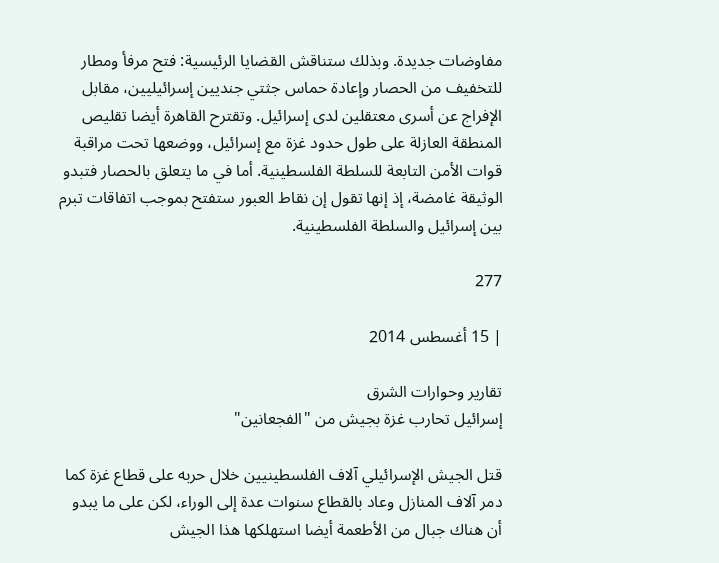مفاوضات جديدة. وبذلك ستناقش القضايا الرئيسية: فتح مرفأ ومطار للتخفيف من الحصار وإعادة حماس جثتي جنديين إسرائيليين، مقابل الإفراج عن أسرى معتقلين لدى إسرائيل. وتقترح القاهرة أيضا تقليص المنطقة العازلة على طول حدود غزة مع إسرائيل، ووضعها تحت مراقبة قوات الأمن التابعة للسلطة الفلسطينية. أما في ما يتعلق بالحصار فتبدو الوثيقة غامضة، إذ إنها تقول إن نقاط العبور ستفتح بموجب اتفاقات تبرم بين إسرائيل والسلطة الفلسطينية.

277

| 15 أغسطس 2014

تقارير وحوارات الشرق
إسرائيل تحارب غزة بجيش من "الفجعانين"

قتل الجيش الإسرائيلي آلاف الفلسطينيين خلال حربه على قطاع غزة كما دمر آلاف المنازل وعاد بالقطاع سنوات عدة إلى الوراء، لكن على ما يبدو أن هناك جبال من الأطعمة أيضا استهلكها هذا الجيش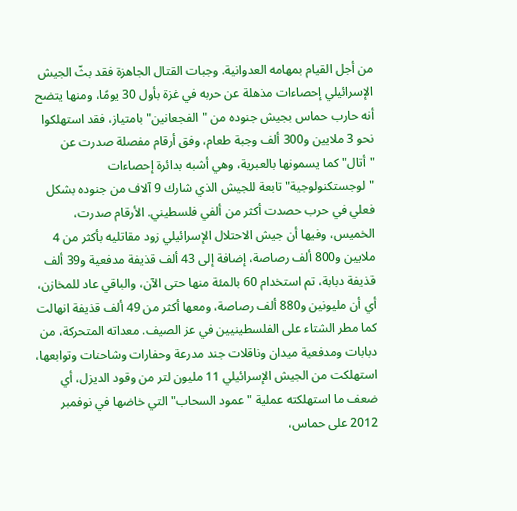من أجل القيام بمهامه العدوانية. وجبات القتال الجاهزة فقد بثّ الجيش الإسرائيلي إحصاءات مذهلة عن حربه في غزة بأول 30 يومًا، ومنها يتضح أنه حارب حماس بجيش جنوده من "الفجعانين" بامتياز، فقد استهلكوا نحو 3 ملايين و300 ألف وجبة طعام، وفق أرقام مفصلة صدرت عن "أتال" كما يسمونها بالعبرية، وهي أشبه بدائرة إحصاءات "لوجستكنولوجية" تابعة للجيش الذي شارك 9 آلاف من جنوده بشكل فعلي في حرب حصدت أكثر من ألفي فلسطيني. الأرقام صدرت، الخميس، وفيها أن جيش الاحتلال الإسرائيلي زود مقاتليه بأكثر من 4 ملايين و800 ألف رصاصة، إضافة إلى 43 ألف قذيفة مدفعية و39 ألف قذيفة دبابة، تم استخدام 60 بالمئة منها حتى الآن، والباقي عاد للمخازن، أي أن مليونين و880 ألف رصاصة، ومعها أكثر من 49 ألف قذيفة انهالت كما مطر الشتاء على الفلسطينيين في عز الصيف. معداته المتحركة، من دبابات ومدفعية ميدان وناقلات جند مدرعة وحفارات وشاحنات وتوابعها، استهلكت من الجيش الإسرائيلي 11 مليون لتر من وقود الديزل، أي ضعف ما استهلكته عملية "عمود السحاب" التي خاضها في نوفمبر 2012 على حماس،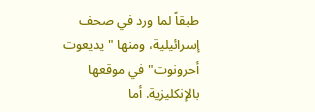طبقاً لما ورد في صحف إسرائيلية، ومنها "يديعوت أحرونوت" في موقعها بالإنكليزية. أما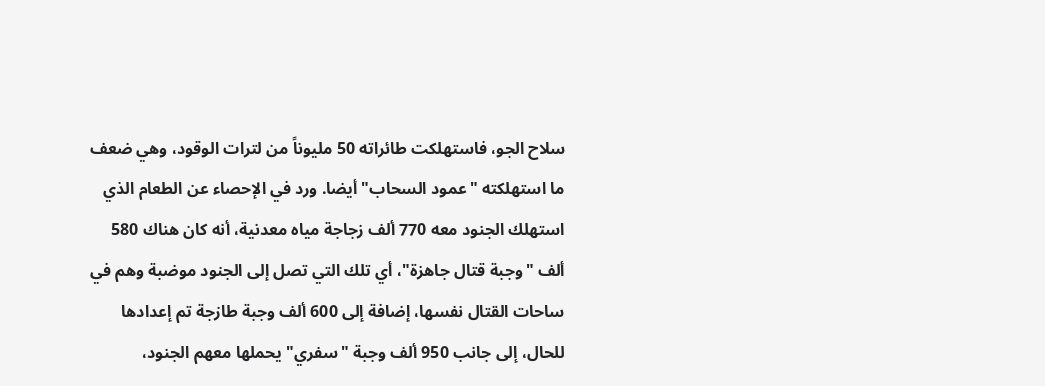سلاح الجو، فاستهلكت طائراته 50 مليوناً من لترات الوقود، وهي ضعف ما استهلكته "عمود السحاب" أيضا. ورد في الإحصاء عن الطعام الذي استهلك الجنود معه 770 ألف زجاجة مياه معدنية، أنه كان هناك 580 ألف "وجبة قتال جاهزة"، أي تلك التي تصل إلى الجنود موضبة وهم في ساحات القتال نفسها، إضافة إلى 600 ألف وجبة طازجة تم إعدادها للحال، إلى جانب 950 ألف وجبة "سفري" يحملها معهم الجنود،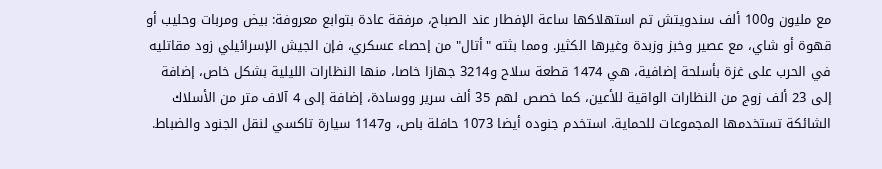مع مليون و100 ألف سندويتش تم استهلاكها ساعة الإفطار عند الصباح، مرفقة عادة بتوابع معروفة: بيض ومربات وحليب أو قهوة أو شاي، مع عصير وخبز وزبدة وغيرها الكثير. ومما بثته "أتال" من إحصاء عسكري، فإن الجيش الإسرائيلي زود مقاتليه في الحرب على غزة بأسلحة إضافية، هي 1474 قطعة سلاح و3214 جهازا خاصا، منها النظارات الليلية بشكل خاص، إضافة إلى 23 ألف زوج من النظارات الواقية للأعين، كما خصص لهم 35 ألف سرير ووسادة، إضافة إلى 4 آلاف متر من الأسلاك الشائكة تستخدمها المجموعات للحماية. استخدم جنوده أيضا 1073 حافلة باص، و1147 سيارة تاكسي لنقل الجنود والضباط.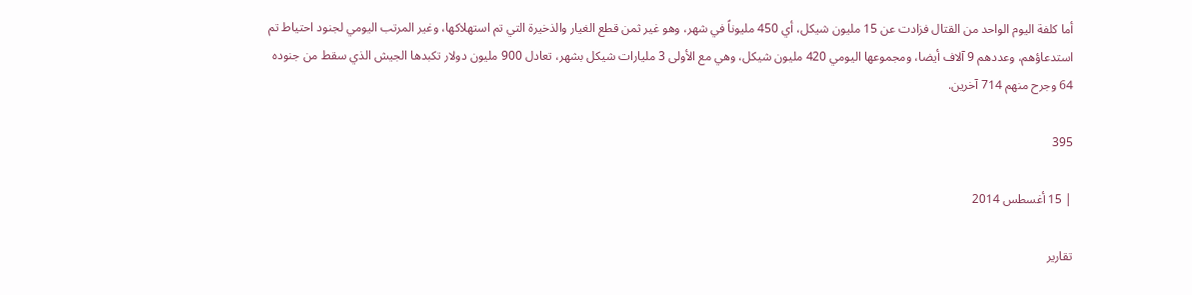أما كلفة اليوم الواحد من القتال فزادت عن 15 مليون شيكل، أي 450 مليوناً في شهر، وهو غير ثمن قطع الغيار والذخيرة التي تم استهلاكها، وغير المرتب اليومي لجنود احتياط تم استدعاؤهم، وعددهم 9 آلاف أيضا، ومجموعها اليومي 420 مليون شيكل، وهي مع الأولى 3 مليارات شيكل بشهر، تعادل 900 مليون دولار تكبدها الجيش الذي سقط من جنوده 64 وجرح منهم 714 آخرين.

395

| 15 أغسطس 2014

تقارير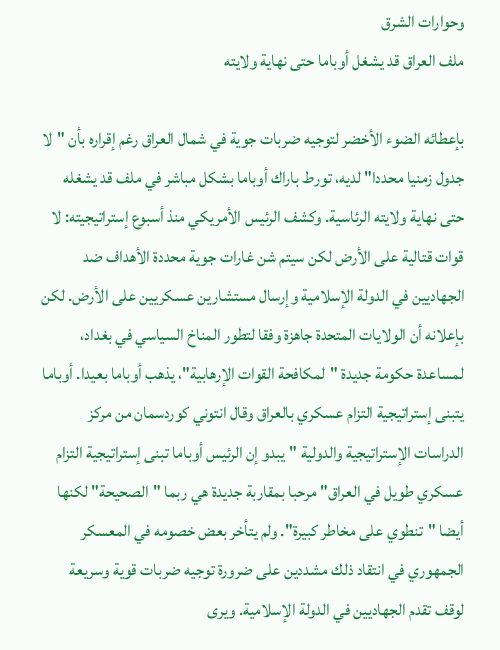وحوارات الشرق
ملف العراق قد يشغل أوباما حتى نهاية ولايته

بإعطائه الضوء الأخضر لتوجيه ضربات جوية في شمال العراق رغم إقراره بأن "لا جدول زمنيا محددا" لديه، تورط باراك أوباما بشكل مباشر في ملف قد يشغله حتى نهاية ولايته الرئاسية. وكشف الرئيس الأمريكي منذ أسبوع إستراتيجيته: لا قوات قتالية على الأرض لكن سيتم شن غارات جوية محددة الأهداف ضد الجهاديين في الدولة الإسلامية وإرسال مستشارين عسكريين على الأرض. لكن بإعلانه أن الولايات المتحدة جاهزة وفقا لتطور المناخ السياسي في بغداد، لمساعدة حكومة جديدة "لمكافحة القوات الإرهابية"، يذهب أوباما بعيدا. أوباما يتبنى إستراتيجية التزام عسكري بالعراق وقال انتوني كوردسمان من مركز الدراسات الإستراتيجية والدولية "يبدو إن الرئيس أوباما تبنى إستراتيجية التزام عسكري طويل في العراق" مرحبا بمقاربة جديدة هي ربما "الصحيحة" لكنها أيضا "تنطوي على مخاطر كبيرة". ولم يتأخر بعض خصومه في المعسكر الجمهوري في انتقاد ذلك مشددين على ضرورة توجيه ضربات قوية وسريعة لوقف تقدم الجهاديين في الدولة الإسلامية. ويرى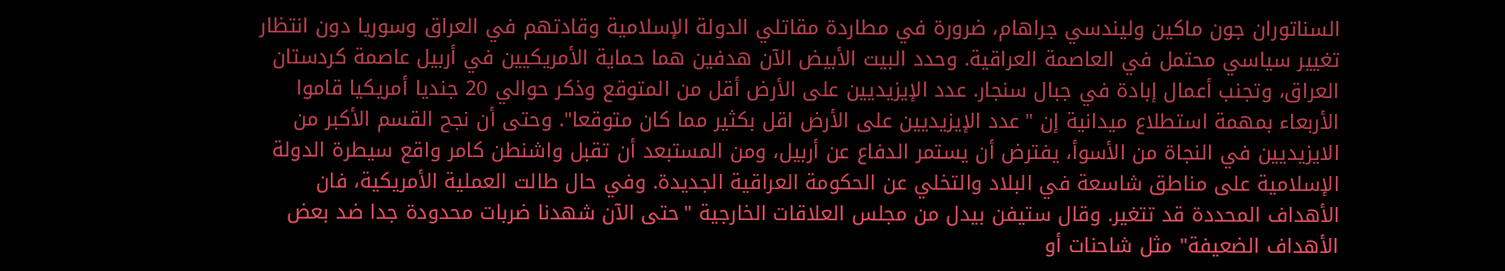السناتوران جون ماكين وليندسي جراهام، ضرورة في مطاردة مقاتلي الدولة الإسلامية وقادتهم في العراق وسوريا دون انتظار تغيير سياسي محتمل في العاصمة العراقية. وحدد البيت الأبيض الآن هدفين هما حماية الأمريكيين في أربيل عاصمة كردستان العراق، وتجنب أعمال إبادة في جبال سنجار. عدد الإيزيديين على الأرض أقل من المتوقع وذكر حوالي 20 جنديا أمريكيا قاموا الأربعاء بمهمة استطلاع ميدانية إن "عدد الإيزيديين على الأرض اقل بكثير مما كان متوقعا". وحتى أن نجح القسم الأكبر من الايزيديين في النجاة من الأسوأ، يفترض أن يستمر الدفاع عن أربيل، ومن المستبعد أن تقبل واشنطن كامر واقع سيطرة الدولة الإسلامية على مناطق شاسعة في البلاد والتخلي عن الحكومة العراقية الجديدة. وفي حال طالت العملية الأمريكية، فان الأهداف المحددة قد تتغير. وقال ستيفن بيدل من مجلس العلاقات الخارجية "حتى الآن شهدنا ضربات محدودة جدا ضد بعض الأهداف الضعيفة" مثل شاحنات أو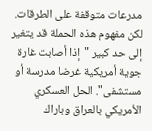مدرعات متوقفة على الطرقات. لكن مفهوم هذه الحملة قد يتغير إلى حد كبير "إذا أصابت غارة جوية أمريكية غرضا مدرسة أو مستشفى". الحل العسكري الأمريكي بالعراق وباراك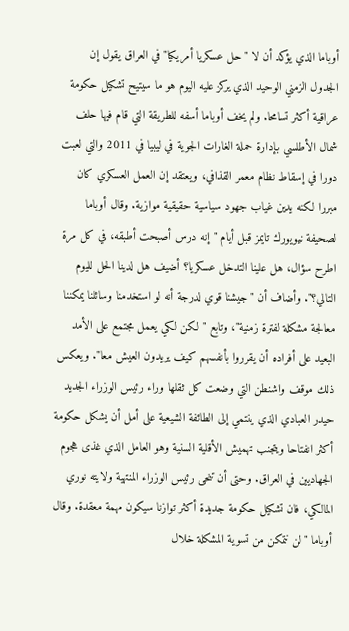أوباما الذي يؤكد أن لا "حل عسكريا أمريكيا" في العراق يقول إن الجدول الزمني الوحيد الذي يركز عليه اليوم هو ما سيتيح تشكيل حكومة عراقية أكثر تسامحا. ولم يخف أوباما أسفه للطريقة التي قام فيها حلف شمال الأطلسي بإدارة حملة الغارات الجوية في ليبيا في 2011 والتي لعبت دورا في إسقاط نظام معمر القذافي، ويعتقد إن العمل العسكري كان مبررا لكنه يدين غياب جهود سياسية حقيقية موازية. وقال أوباما لصحيفة نيويورك تايمز قبل أيام "إنه درس أصبحت أطبقه، في كل مرة اطرح سؤال، هل علينا التدخل عسكريا؟ أضيف هل لدينا الحل لليوم التالي؟". وأضاف أن "جيشنا قوي لدرجة أنه لو استخدمنا وسائلنا يمكننا معالجة مشكلة لفترة زمنية"، وتابع "لكن لكي يعمل مجتمع على الأمد البعيد على أفراده أن يقرروا بأنفسهم كيف يريدون العيش معا". ويعكس ذلك موقف واشنطن التي وضعت كل ثقلها وراء رئيس الوزراء الجديد حيدر العبادي الذي ينتمي إلى الطائفة الشيعية على أمل أن يشكل حكومة أكثر انفتاحا ويتجنب تهميش الأقلية السنية وهو العامل الذي غذى هجوم الجهاديين في العراق. وحتى أن تنحى رئيس الوزراء المنتهية ولايته نوري المالكي، فان تشكيل حكومة جديدة أكثر توازنا سيكون مهمة معقدة. وقال أوباما "لن نتمكن من تسوية المشكلة خلال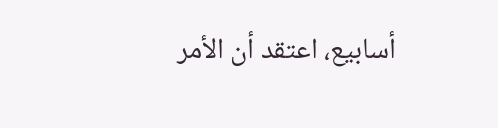أسابيع، اعتقد أن الأمر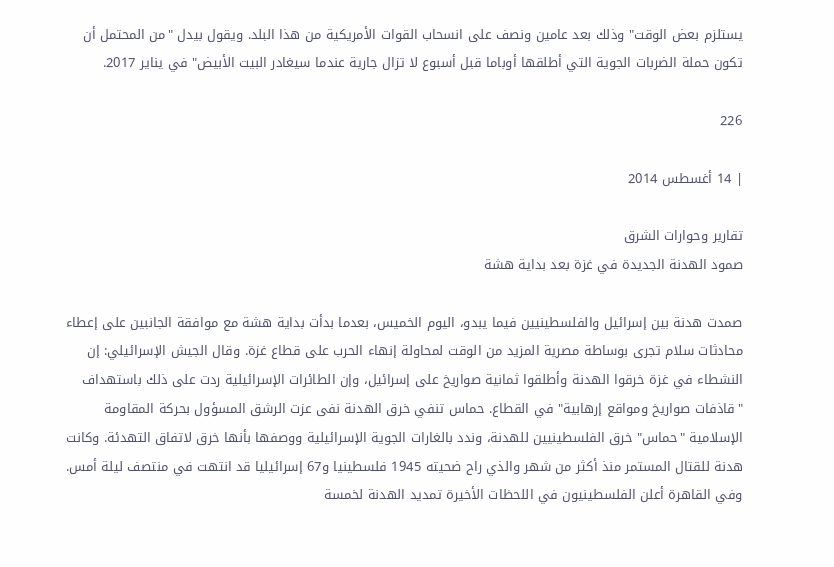يستلزم بعض الوقت" وذلك بعد عامين ونصف على انسحاب القوات الأمريكية من هذا البلد. ويقول بيدل "من المحتمل أن تكون حملة الضربات الجوية التي أطلقها أوباما قبل أسبوع لا تزال جارية عندما سيغادر البيت الأبيض" في يناير 2017.

226

| 14 أغسطس 2014

تقارير وحوارات الشرق
صمود الهدنة الجديدة في غزة بعد بداية هشة

صمدت هدنة بين إسرائيل والفلسطينيين فيما يبدو، اليوم الخميس، بعدما بدأت بداية هشة مع موافقة الجانبين على إعطاء محادثات سلام تجرى بوساطة مصرية المزيد من الوقت لمحاولة إنهاء الحرب على قطاع غزة. وقال الجيش الإسرائيلي: إن النشطاء في غزة خرقوا الهدنة وأطلقوا ثمانية صواريخ على إسرائيل، وإن الطائرات الإسرائيلية ردت على ذلك باستهداف "قاذفات صواريخ ومواقع إرهابية" في القطاع. حماس تنفي خرق الهدنة نفى عزت الرشق المسؤول بحركة المقاومة الإسلامية "حماس" خرق الفلسطينيين للهدنة، وندد بالغارات الجوية الإسرائيلية ووصفها بأنها خرق لاتفاق التهدئة. وكانت هدنة للقتال المستمر منذ أكثر من شهر والذي راح ضحيته 1945 فلسطينيا و67 إسرائيليا قد انتهت في منتصف ليلة أمس. وفي القاهرة أعلن الفلسطينيون في اللحظات الأخيرة تمديد الهدنة لخمسة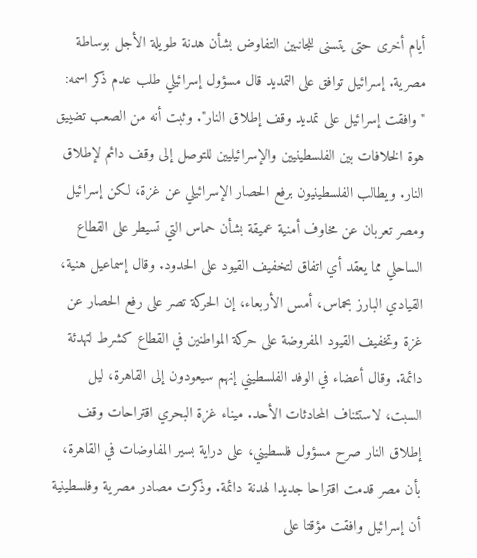أيام أخرى حتى يتسنى للجانبين التفاوض بشأن هدنة طويلة الأجل بوساطة مصرية. إسرائيل توافق على التمديد قال مسؤول إسرائيلي طلب عدم ذكر اسمه: "وافقت إسرائيل على تمديد وقف إطلاق النار". وثبت أنه من الصعب تضييق هوة الخلافات بين الفلسطينيين والإسرائيليين للتوصل إلى وقف دائم لإطلاق النار. ويطالب الفلسطينيون برفع الحصار الإسرائيلي عن غزة، لكن إسرائيل ومصر تعربان عن مخاوف أمنية عميقة بشأن حماس التي تسيطر على القطاع الساحلي مما يعقد أي اتفاق لتخفيف القيود على الحدود. وقال إسماعيل هنية، القيادي البارز بحماس، أمس الأربعاء، إن الحركة تصر على رفع الحصار عن غزة وتخفيف القيود المفروضة على حركة المواطنين في القطاع كشرط لتهدئة دائمة. وقال أعضاء في الوفد الفلسطيني إنهم سيعودون إلى القاهرة، ليل السبت، لاستئناف المحادثات الأحد. ميناء غزة البحري اقتراحات وقف إطلاق النار صرح مسؤول فلسطيني، على دراية بسير المفاوضات في القاهرة، بأن مصر قدمت اقتراحا جديدا لهدنة دائمة. وذكرت مصادر مصرية وفلسطينية أن إسرائيل وافقت مؤقتا على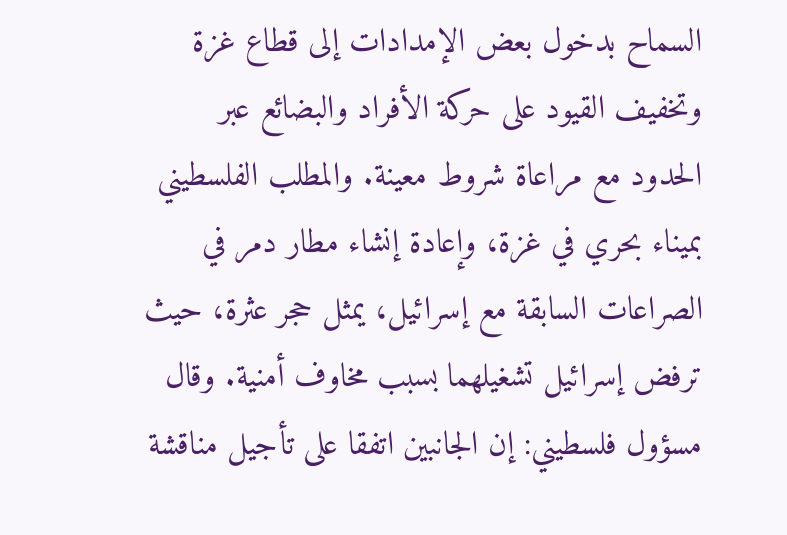السماح بدخول بعض الإمدادات إلى قطاع غزة وتخفيف القيود على حركة الأفراد والبضائع عبر الحدود مع مراعاة شروط معينة. والمطلب الفلسطيني بميناء بحري في غزة، وإعادة إنشاء مطار دمر في الصراعات السابقة مع إسرائيل، يمثل حجر عثرة، حيث ترفض إسرائيل تشغيلهما بسبب مخاوف أمنية. وقال مسؤول فلسطيني: إن الجانبين اتفقا على تأجيل مناقشة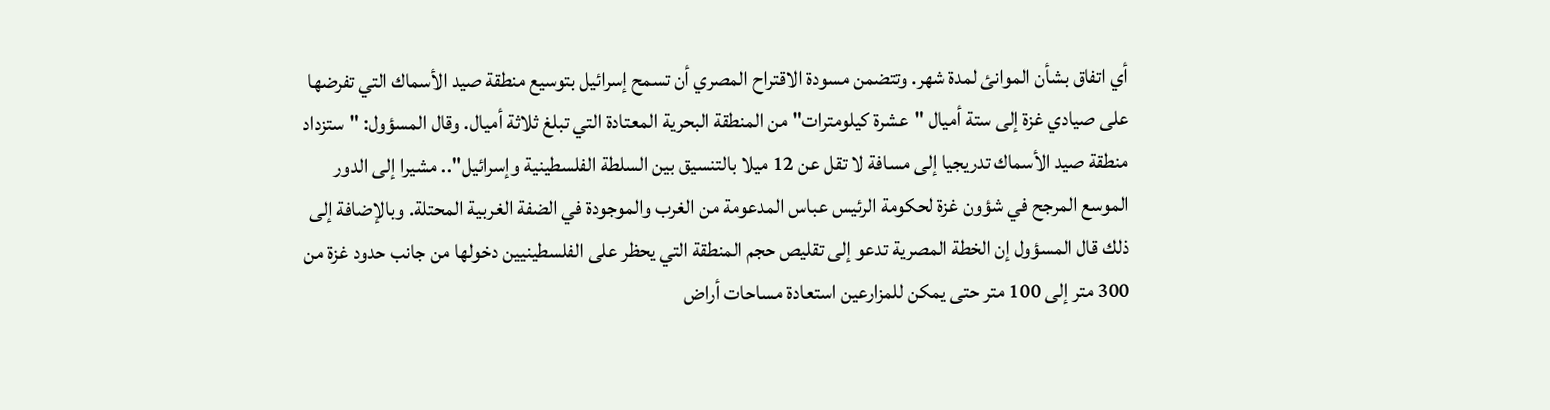أي اتفاق بشأن الموانئ لمدة شهر. وتتضمن مسودة الاقتراح المصري أن تسمح إسرائيل بتوسيع منطقة صيد الأسماك التي تفرضها على صيادي غزة إلى ستة أميال "عشرة كيلومترات" من المنطقة البحرية المعتادة التي تبلغ ثلاثة أميال. وقال المسؤول: "ستزداد منطقة صيد الأسماك تدريجيا إلى مسافة لا تقل عن 12 ميلا بالتنسيق بين السلطة الفلسطينية وإسرائيل".. مشيرا إلى الدور الموسع المرجح في شؤون غزة لحكومة الرئيس عباس المدعومة من الغرب والموجودة في الضفة الغربية المحتلة. وبالإضافة إلى ذلك قال المسؤول إن الخطة المصرية تدعو إلى تقليص حجم المنطقة التي يحظر على الفلسطينيين دخولها من جانب حدود غزة من 300 متر إلى 100 متر حتى يمكن للمزارعين استعادة مساحات أراض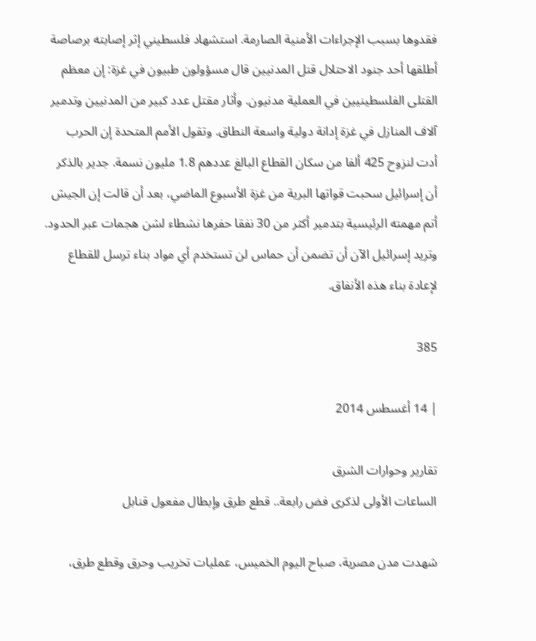فقدوها بسبب الإجراءات الأمنية الصارمة. استشهاد فلسطيني إثر إصابته برصاصة أطلقها أحد جنود الاحتلال قتل المدنيين قال مسؤولون طبيون في غزة: إن معظم القتلى الفلسطينيين في العملية مدنيون. وأثار مقتل عدد كبير من المدنيين وتدمير آلاف المنازل في غزة إدانة دولية واسعة النطاق. وتقول الأمم المتحدة إن الحرب أدت لنزوح 425 ألفا من سكان القطاع البالغ عددهم 1.8 مليون نسمة. جدير بالذكر أن إسرائيل سحبت قواتها البرية من غزة الأسبوع الماضي، بعد أن قالت إن الجيش أتم مهمته الرئيسية بتدمير أكثر من 30 نفقا حفرها نشطاء لشن هجمات عبر الحدود. وتريد إسرائيل الآن أن تضمن أن حماس لن تستخدم أي مواد بناء ترسل للقطاع لإعادة بناء هذه الأنفاق.

385

| 14 أغسطس 2014

تقارير وحوارات الشرق
الساعات الأولى لذكرى فض رابعة.. قطع طرق وإبطال مفعول قنابل

شهدت مدن مصرية، صباح اليوم الخميس، عمليات تخريب وحرق وقطع طرق،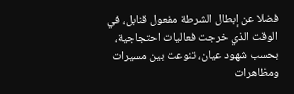فضلا عن إبطال الشرطة مفعول قنابل، في الوقت الذي خرجت فعاليات احتجاجية، بحسب شهود عيان، تنوعت بين مسيرات ومظاهرات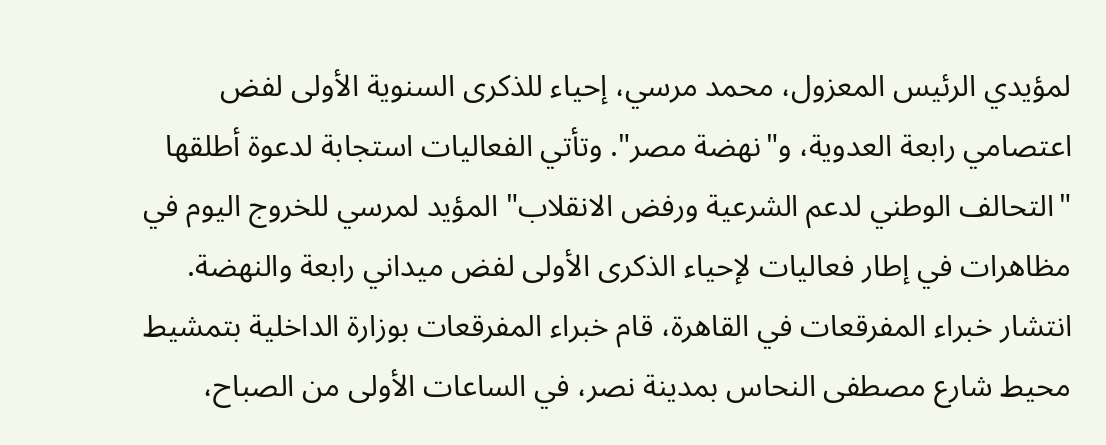لمؤيدي الرئيس المعزول، محمد مرسي، إحياء للذكرى السنوية الأولى لفض اعتصامي رابعة العدوية، و"نهضة مصر". وتأتي الفعاليات استجابة لدعوة أطلقها "التحالف الوطني لدعم الشرعية ورفض الانقلاب" المؤيد لمرسي للخروج اليوم في مظاهرات في إطار فعاليات لإحياء الذكرى الأولى لفض ميداني رابعة والنهضة. انتشار خبراء المفرقعات في القاهرة، قام خبراء المفرقعات بوزارة الداخلية بتمشيط محيط شارع مصطفى النحاس بمدينة نصر، في الساعات الأولى من الصباح،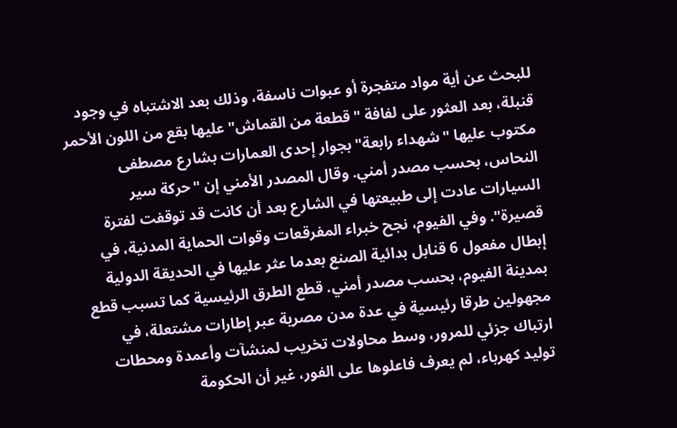للبحث عن أية مواد متفجرة أو عبوات ناسفة، وذلك بعد الاشتباه في وجود قنبلة، بعد العثور على لفافة "قطعة من القماش" عليها بقع من اللون الأحمر مكتوب عليها "شهداء رابعة" بجوار إحدى العمارات بشارع مصطفى النحاس، بحسب مصدر أمني. وقال المصدر الأمني إن "حركة سير السيارات عادت إلى طبيعتها في الشارع بعد أن كانت قد توقفت لفترة قصيرة". وفي الفيوم، نجح خبراء المفرقعات وقوات الحماية المدنية، في إبطال مفعول 6 قنابل بدائية الصنع بعدما عثر عليها في الحديقة الدولية بمدينة الفيوم، بحسب مصدر أمني. قطع الطرق الرئيسية كما تسبب قطع مجهولين طرقا رئيسية في عدة مدن مصرية عبر إطارات مشتعلة، في ارتباك جزئي للمرور، وسط محاولات تخريب لمنشآت وأعمدة ومحطات توليد كهرباء، لم يعرف فاعلوها على الفور، غير أن الحكومة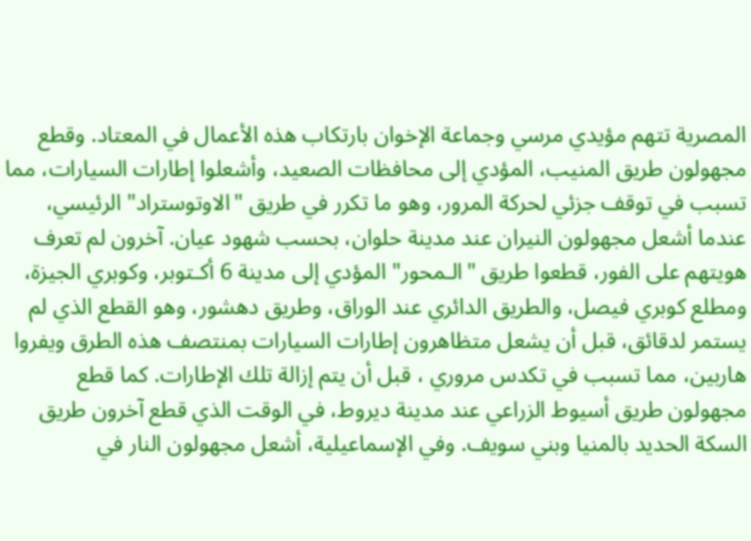المصرية تتهم مؤيدي مرسي وجماعة الإخوان بارتكاب هذه الأعمال في المعتاد. وقطع مجهولون طريق المنيب، المؤدي إلى محافظات الصعيد، وأشعلوا إطارات السيارات، مما تسبب في توقف جزئي لحركة المرور، وهو ما تكرر في طريق "الاوتوستراد" الرئيسي، عندما أشعل مجهولون النيران عند مدينة حلوان، بحسب شهود عيان. آخرون لم تعرف هويتهم على الفور، قطعوا طريق "الـمحور" المؤدي إلى مدينة 6 أكـتوبر، وكوبري الجيزة، ومطلع كوبري فيصل، والطريق الدائري عند الوراق، وطريق دهشور، وهو القطع الذي لم يستمر لدقائق، قبل أن يشعل متظاهرون إطارات السيارات بمنتصف هذه الطرق ويفروا هاربين، مما تسبب في تكدس مروري ، قبل أن يتم إزالة تلك الإطارات. كما قطع مجهولون طريق أسيوط الزراعي عند مدينة ديروط، في الوقت الذي قطع آخرون طريق السكة الحديد بالمنيا وبني سويف. وفي الإسماعيلية، أشعل مجهولون النار في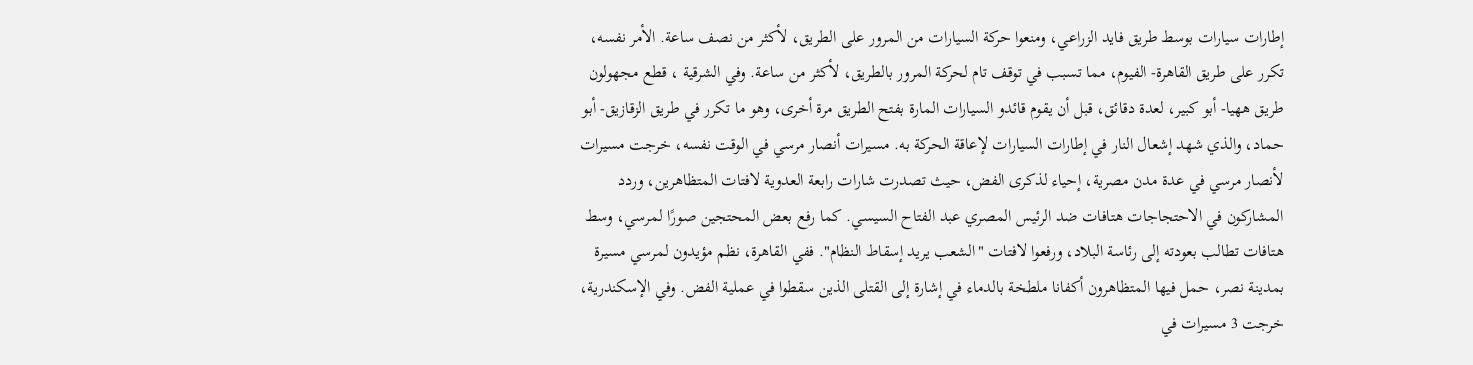إطارات سيارات بوسط طريق فايد الزراعي، ومنعوا حركة السيارات من المرور على الطريق، لأكثر من نصف ساعة. الأمر نفسه، تكرر على طريق القاهرة- الفيوم، مما تسبب في توقف تام لحركة المرور بالطريق، لأكثر من ساعة. وفي الشرقية ، قطع مجهولون طريق ههيا- أبو كبير، لعدة دقائق، قبل أن يقوم قائدو السيارات المارة بفتح الطريق مرة أخرى، وهو ما تكرر في طريق الزقازيق- أبو حماد، والذي شهد إشعال النار في إطارات السيارات لإعاقة الحركة به. مسيرات أنصار مرسي في الوقت نفسه، خرجت مسيرات لأنصار مرسي في عدة مدن مصرية، إحياء لذكرى الفض، حيث تصدرت شارات رابعة العدوية لافتات المتظاهرين، وردد المشاركون في الاحتجاجات هتافات ضد الرئيس المصري عبد الفتاح السيسي. كما رفع بعض المحتجين صورًا لمرسي، وسط هتافات تطالب بعودته إلى رئاسة البلاد، ورفعوا لافتات "الشعب يريد إسقاط النظام". ففي القاهرة، نظم مؤيدون لمرسي مسيرة بمدينة نصر، حمل فيها المتظاهرون أكفانا ملطخة بالدماء في إشارة إلى القتلى الذين سقطوا في عملية الفض. وفي الإسكندرية، خرجت 3 مسيرات في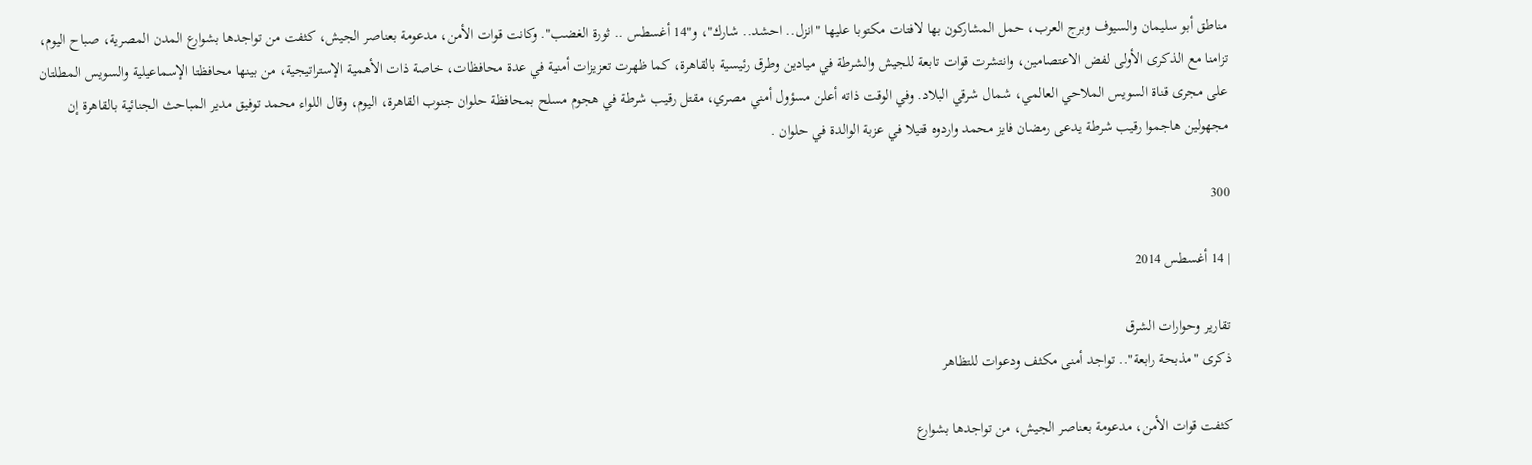مناطق أبو سليمان والسيوف وبرج العرب، حمل المشاركون بها لافتات مكتوبا عليها "انزل.. احشد.. شارك"، و"14 أغسطس .. ثورة الغضب". وكانت قوات الأمن، مدعومة بعناصر الجيش، كثفت من تواجدها بشوارع المدن المصرية، صباح اليوم، تزامنا مع الذكرى الأولى لفض الاعتصامين، وانتشرت قوات تابعة للجيش والشرطة في ميادين وطرق رئيسية بالقاهرة، كما ظهرت تعزيزات أمنية في عدة محافظات، خاصة ذات الأهمية الإستراتيجية، من بينها محافظتا الإسماعيلية والسويس المطلتان على مجرى قناة السويس الملاحي العالمي، شمال شرقي البلاد. وفي الوقت ذاته أعلن مسؤول أمني مصري، مقتل رقيب شرطة في هجوم مسلح بمحافظة حلوان جنوب القاهرة، اليوم، وقال اللواء محمد توفيق مدير المباحث الجنائية بالقاهرة إن مجهولين هاجموا رقيب شرطة يدعى رمضان فايز محمد واردوه قتيلا في عزبة الوالدة في حلوان .

300

| 14 أغسطس 2014

تقارير وحوارات الشرق
ذكرى "مذبحة رابعة".. تواجد أمنى مكثف ودعوات للتظاهر

كثفت قوات الأمن، مدعومة بعناصر الجيش، من تواجدها بشوارع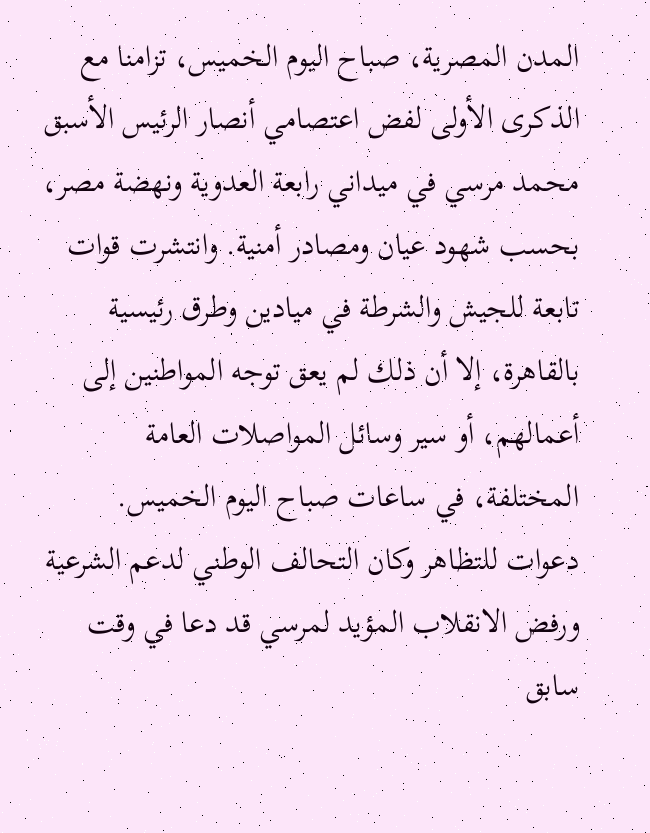المدن المصرية، صباح اليوم الخميس، تزامنا مع الذكرى الأولى لفض اعتصامي أنصار الرئيس الأسبق محمد مرسي في ميداني رابعة العدوية ونهضة مصر، بحسب شهود عيان ومصادر أمنية. وانتشرت قوات تابعة للجيش والشرطة في ميادين وطرق رئيسية بالقاهرة، إلا أن ذلك لم يعق توجه المواطنين إلى أعمالهم، أو سير وسائل المواصلات العامة المختلفة، في ساعات صباح اليوم الخميس. دعوات للتظاهر وكان التحالف الوطني لدعم الشرعية ورفض الانقلاب المؤيد لمرسي قد دعا في وقت سابق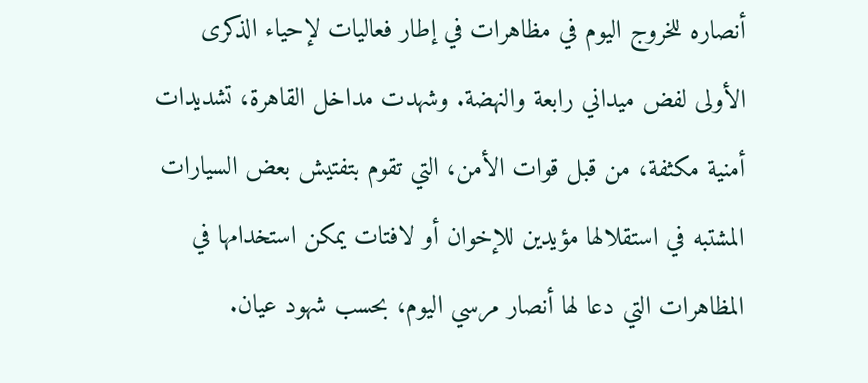أنصاره للخروج اليوم في مظاهرات في إطار فعاليات لإحياء الذكرى الأولى لفض ميداني رابعة والنهضة. وشهدت مداخل القاهرة، تشديدات أمنية مكثفة، من قبل قوات الأمن، التي تقوم بتفتيش بعض السيارات المشتبه في استقلالها مؤيدين للإخوان أو لافتات يمكن استخدامها في المظاهرات التي دعا لها أنصار مرسي اليوم، بحسب شهود عيان.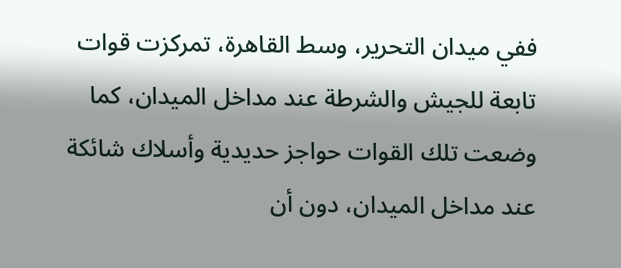ففي ميدان التحرير، وسط القاهرة، تمركزت قوات تابعة للجيش والشرطة عند مداخل الميدان، كما وضعت تلك القوات حواجز حديدية وأسلاك شائكة عند مداخل الميدان، دون أن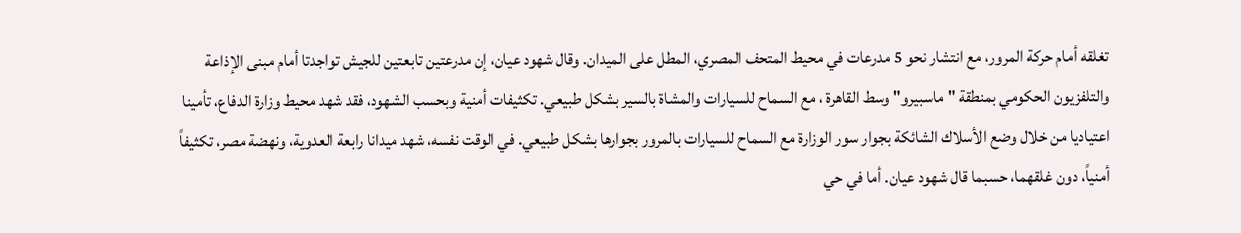تغلقه أمام حركة المرور، مع انتشار نحو 5 مدرعات في محيط المتحف المصري، المطل على الميدان. وقال شهود عيان، إن مدرعتين تابعتين للجيش تواجدتا أمام مبنى الإذاعة والتلفزيون الحكومي بمنطقة "ماسبيرو" وسط القاهرة ، مع السماح للسيارات والمشاة بالسير بشكل طبيعي. تكثيفات أمنية وبحسب الشهود، فقد شهد محيط وزارة الدفاع، تأمينا اعتياديا من خلال وضع الأسلاك الشائكة بجوار سور الوزارة مع السماح للسيارات بالمرور بجوارها بشكل طبيعي. في الوقت نفسه، شهد ميدانا رابعة العدوية، ونهضة مصر، تكثيفاً أمنياً، دون غلقهما، حسبما قال شهود عيان. أما في حي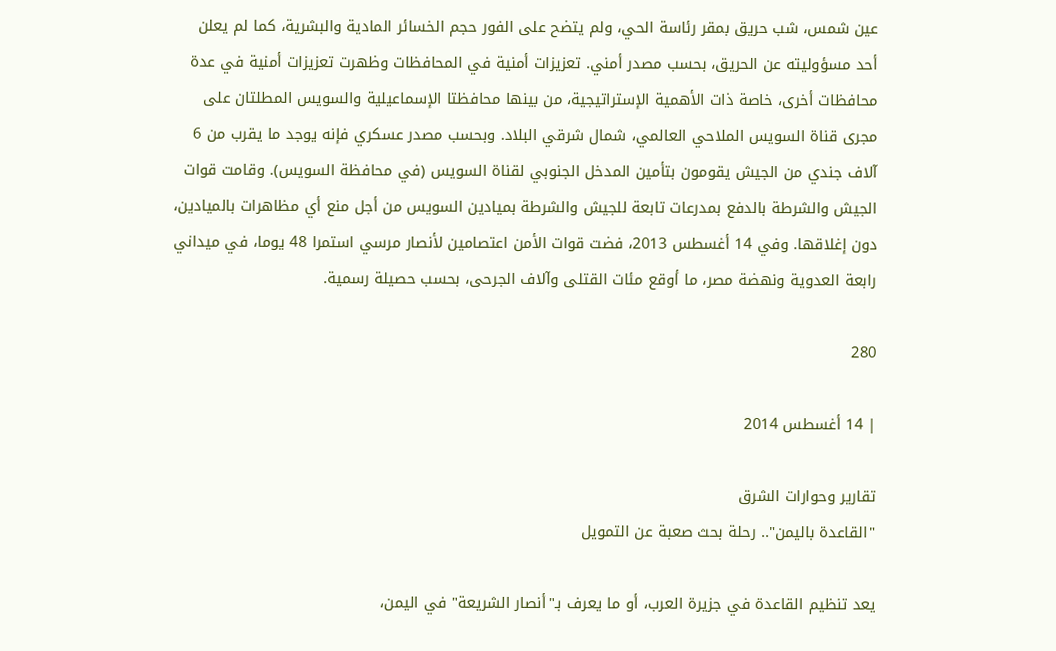عين شمس، شب حريق بمقر رئاسة الحي، ولم يتضح على الفور حجم الخسائر المادية والبشرية، كما لم يعلن أحد مسؤوليته عن الحريق، بحسب مصدر أمني. تعزيزات أمنية في المحافظات وظهرت تعزيزات أمنية في عدة محافظات أخرى، خاصة ذات الأهمية الإستراتيجية، من بينها محافظتا الإسماعيلية والسويس المطلتان على مجرى قناة السويس الملاحي العالمي، شمال شرقي البلاد. وبحسب مصدر عسكري فإنه يوجد ما يقرب من 6 آلاف جندي من الجيش يقومون بتأمين المدخل الجنوبي لقناة السويس (في محافظة السويس). وقامت قوات الجيش والشرطة بالدفع بمدرعات تابعة للجيش والشرطة بميادين السويس من أجل منع أي مظاهرات بالميادين، دون إغلاقها. وفي 14 أغسطس 2013، فضت قوات الأمن اعتصامين لأنصار مرسي استمرا 48 يوما، في ميداني رابعة العدوية ونهضة مصر، ما أوقع مئات القتلى وآلاف الجرحى، بحسب حصيلة رسمية.

280

| 14 أغسطس 2014

تقارير وحوارات الشرق
"القاعدة باليمن".. رحلة بحث صعبة عن التمويل

يعد تنظيم القاعدة في جزيرة العرب، أو ما يعرف بـ"أنصار الشريعة" في اليمن،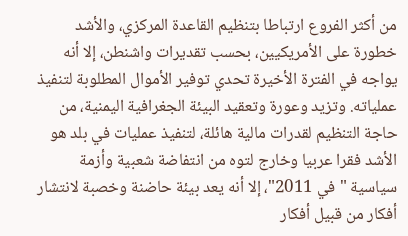من أكثر الفروع ارتباطا بتنظيم القاعدة المركزي، والأشد خطورة على الأمريكيين، بحسب تقديرات واشنطن، إلا أنه يواجه في الفترة الأخيرة تحدي توفير الأموال المطلوبة لتنفيذ عملياته. وتزيد وعورة وتعقيد البيئة الجغرافية اليمنية، من حاجة التنظيم لقدرات مالية هائلة، لتنفيذ عمليات في بلد هو الأشد فقرا عربيا وخارج لتوه من انتفاضة شعبية وأزمة سياسية "في 2011"، إلا أنه يعد بيئة حاضنة وخصبة لانتشار أفكار من قبيل أفكار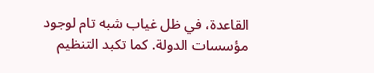القاعدة، في ظل غياب شبه تام لوجود مؤسسات الدولة. كما تكبد التنظيم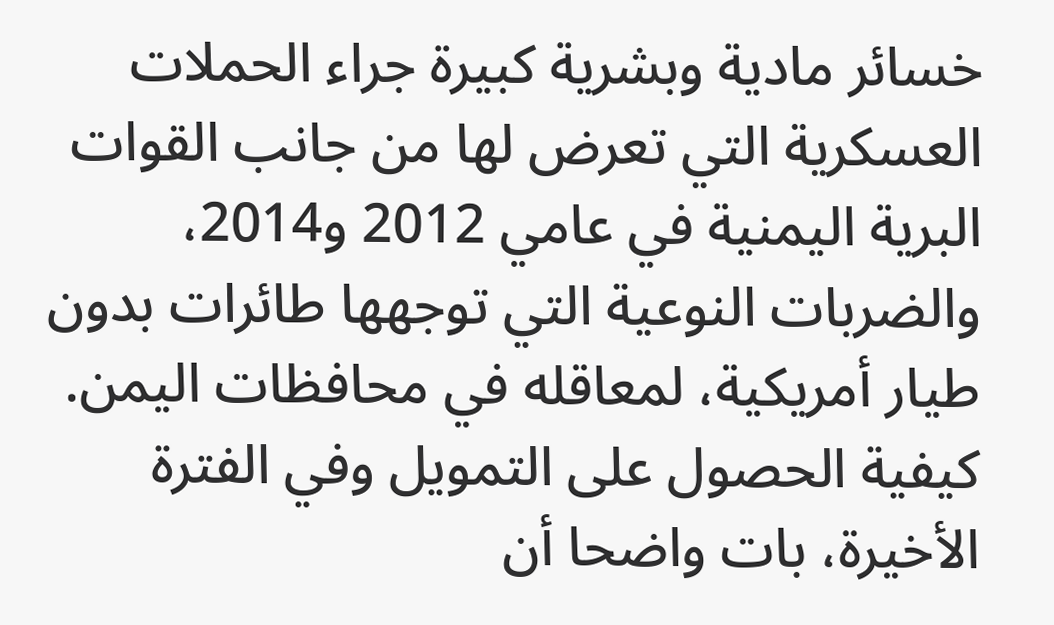خسائر مادية وبشرية كبيرة جراء الحملات العسكرية التي تعرض لها من جانب القوات البرية اليمنية في عامي 2012 و2014، والضربات النوعية التي توجهها طائرات بدون طيار أمريكية، لمعاقله في محافظات اليمن. كيفية الحصول على التمويل وفي الفترة الأخيرة، بات واضحا أن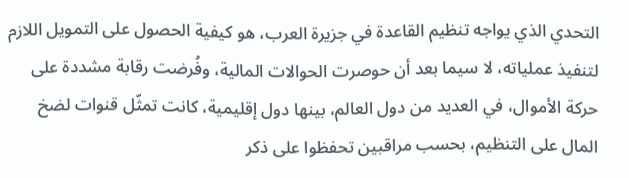التحدي الذي يواجه تنظيم القاعدة في جزيرة العرب، هو كيفية الحصول على التمويل اللازم لتنفيذ عملياته، لا سيما بعد أن حوصرت الحوالات المالية، وفُرضت رقابة مشددة على حركة الأموال، في العديد من دول العالم، بينها دول إقليمية، كانت تمثّل قنوات لضخ المال على التنظيم، بحسب مراقبين تحفظوا على ذكر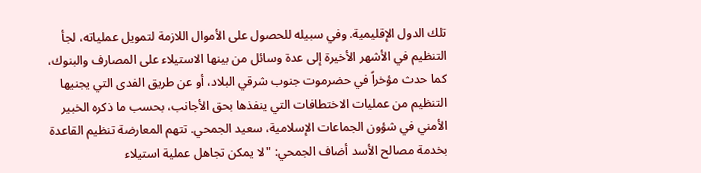تلك الدول الإقليمية. وفي سبيله للحصول على الأموال اللازمة لتمويل عملياته، لجأ التنظيم في الأشهر الأخيرة إلى عدة وسائل من بينها الاستيلاء على المصارف والبنوك، كما حدث مؤخراً في حضرموت جنوب شرقي البلاد، أو عن طريق الفدى التي يجنيها التنظيم من عمليات الاختطافات التي ينفذها بحق الأجانب، بحسب ما ذكره الخبير الأمني في شؤون الجماعات الإسلامية، سعيد الجمحي. تتهم المعارضة تنظيم القاعدة بخدمة مصالح الأسد أضاف الجمحي: "لا يمكن تجاهل عملية استيلاء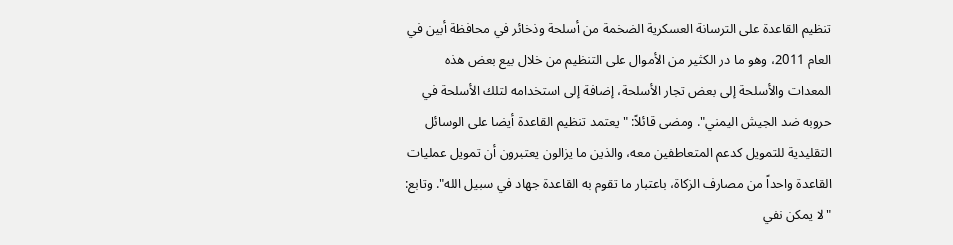تنظيم القاعدة على الترسانة العسكرية الضخمة من أسلحة وذخائر في محافظة أبين في العام 2011، وهو ما در الكثير من الأموال على التنظيم من خلال بيع بعض هذه المعدات والأسلحة إلى بعض تجار الأسلحة، إضافة إلى استخدامه لتلك الأسلحة في حروبه ضد الجيش اليمني". ومضى قائلاً: "يعتمد تنظيم القاعدة أيضا على الوسائل التقليدية للتمويل كدعم المتعاطفين معه، والذين ما يزالون يعتبرون أن تمويل عمليات القاعدة واحداً من مصارف الزكاة، باعتبار ما تقوم به القاعدة جهاد في سبيل الله". وتابع: "لا يمكن نفي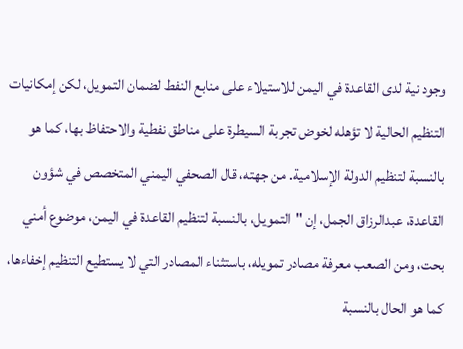وجود نية لدى القاعدة في اليمن للاستيلاء على منابع النفط لضمان التمويل، لكن إمكانيات التنظيم الحالية لا تؤهله لخوض تجربة السيطرة على مناطق نفطية والاحتفاظ بها، كما هو بالنسبة لتنظيم الدولة الإسلامية. من جهته، قال الصحفي اليمني المتخصص في شؤون القاعدة، عبدالرزاق الجمل، إن "التمويل، بالنسبة لتنظيم القاعدة في اليمن، موضوع أمني بحت، ومن الصعب معرفة مصادر تمويله، باستثناء المصادر التي لا يستطيع التنظيم إخفاءها، كما هو الحال بالنسبة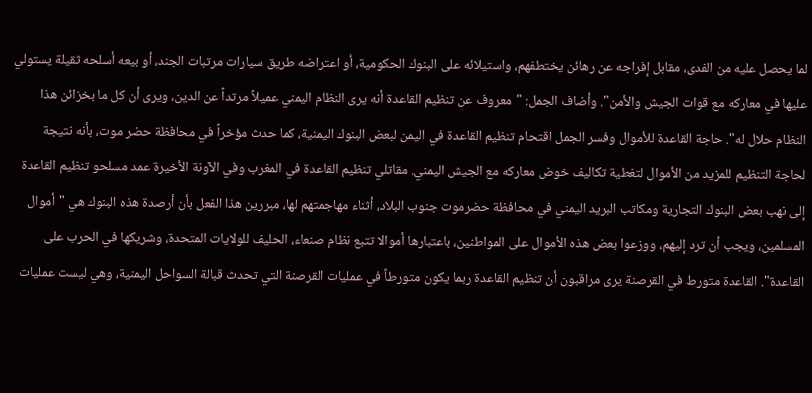لما يحصل عليه من الفدى، مقابل إفراجه عن رهائن يختطفهم، واستيلائه على البنوك الحكومية، أو اعتراضه طريق سيارات مرتبات الجند، أو بيعه أسلحه ثقيلة يستولي عليها في معاركه مع قوات الجيش والأمن". وأضاف الجمل: "معروف عن تنظيم القاعدة أنه يرى النظام اليمني عميلاً مرتداً عن الدين، ويرى أن كل ما بخزائن هذا النظام حلال له". حاجة القاعدة للأموال وفسر الجمل اقتحام تنظيم القاعدة في اليمن لبعض البنوك اليمنية، كما حدث مؤخراً في محافظة حضر موت، بأنه نتيجة لحاجة التنظيم للمزيد من الأموال لتغطية تكاليف خوض معاركه مع الجيش اليمني. مقاتلي تنظيم القاعدة في المغرب وفي الآونة الأخيرة عمد مسلحو تنظيم القاعدة إلى نهب بعض البنوك التجارية ومكاتب البريد اليمني في محافظة حضرموت جنوب البلاد، أثناء مهاجمتهم لها، مبررين هذا الفعل بأن أرصدة هذه البنوك هي "أموال المسلمين، ويجب أن ترد إليهم، ووزعوا بعض هذه الأموال على المواطنين، باعتبارها أموالا تتبع نظام صنعاء، الحليف للولايات المتحدة، وشريكها في الحرب على القاعدة". القاعدة متورط في القرصنة يرى مراقبون أن تنظيم القاعدة ربما يكون متورطاً في عمليات القرصنة التي تحدث قبالة السواحل اليمنية، وهي ليست عمليات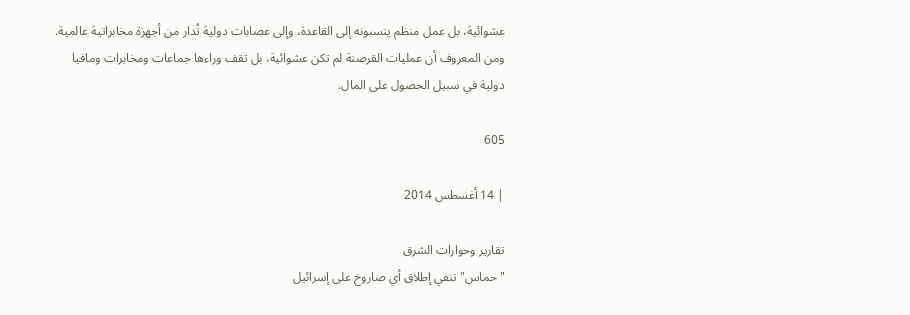عشوائية، بل عمل منظم ينسبونه إلى القاعدة، وإلى عصابات دولية تُدار من أجهزة مخابراتية عالمية. ومن المعروف أن عمليات القرصنة لم تكن عشوائية، بل تقف وراءها جماعات ومخابرات ومافيا دولية في سبيل الحصول على المال.

605

| 14 أغسطس 2014

تقارير وحوارات الشرق
"حماس" تنفي إطلاق أي صاروخ على إسرائيل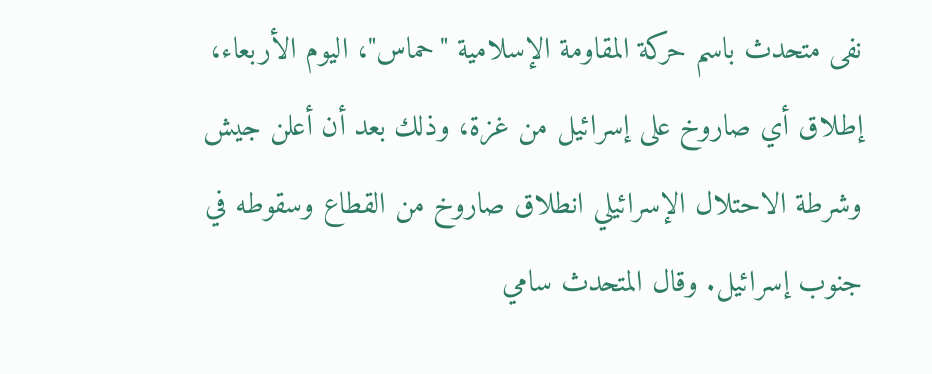نفى متحدث باسم حركة المقاومة الإسلامية "حماس"، اليوم الأربعاء، إطلاق أي صاروخ على إسرائيل من غزة، وذلك بعد أن أعلن جيش وشرطة الاحتلال الإسرائيلي انطلاق صاروخ من القطاع وسقوطه في جنوب إسرائيل. وقال المتحدث سامي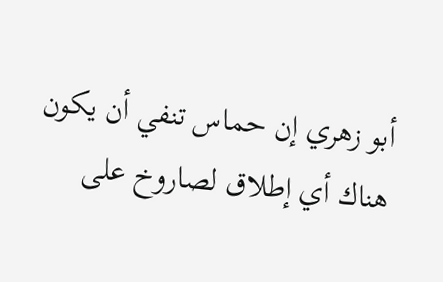أبو زهري إن حماس تنفي أن يكون هناك أي إطلاق لصاروخ على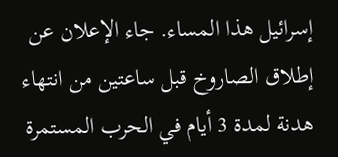إسرائيل هذا المساء. جاء الإعلان عن إطلاق الصاروخ قبل ساعتين من انتهاء هدنة لمدة 3 أيام في الحرب المستمرة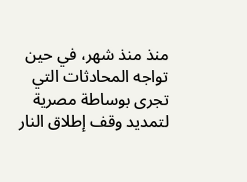منذ منذ شهر، في حين تواجه المحادثات التي تجرى بوساطة مصرية لتمديد وقف إطلاق النار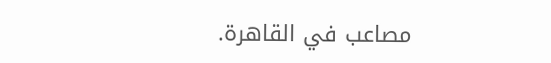مصاعب في القاهرة.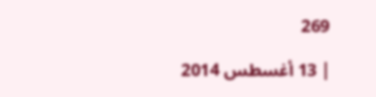269

| 13 أغسطس 2014